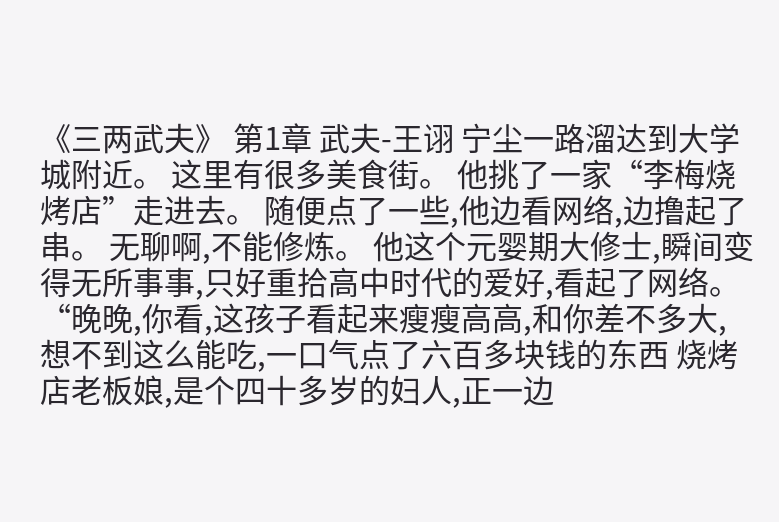《三两武夫》 第1章 武夫-王诩 宁尘一路溜达到大学城附近。 这里有很多美食街。 他挑了一家“李梅烧烤店”走进去。 随便点了一些,他边看网络,边撸起了串。 无聊啊,不能修炼。 他这个元婴期大修士,瞬间变得无所事事,只好重拾高中时代的爱好,看起了网络。 “晚晚,你看,这孩子看起来瘦瘦高高,和你差不多大,想不到这么能吃,一口气点了六百多块钱的东西 烧烤店老板娘,是个四十多岁的妇人,正一边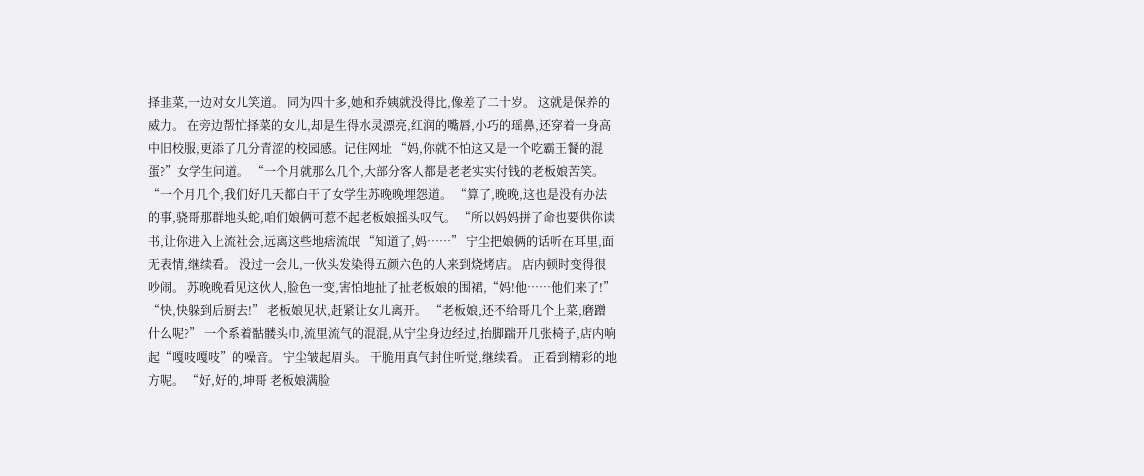择韭菜,一边对女儿笑道。 同为四十多,她和乔姨就没得比,像差了二十岁。 这就是保养的威力。 在旁边帮忙择菜的女儿,却是生得水灵漂亮,红润的嘴唇,小巧的瑶鼻,还穿着一身高中旧校服,更添了几分青涩的校园感。记住网址 “妈,你就不怕这又是一个吃霸王餐的混蛋?”女学生问道。 “一个月就那么几个,大部分客人都是老老实实付钱的老板娘苦笑。 “一个月几个,我们好几天都白干了女学生苏晚晚埋怨道。 “算了,晚晚,这也是没有办法的事,骁哥那群地头蛇,咱们娘俩可惹不起老板娘摇头叹气。 “所以妈妈拼了命也要供你读书,让你进入上流社会,远离这些地痞流氓 “知道了,妈……” 宁尘把娘俩的话听在耳里,面无表情,继续看。 没过一会儿,一伙头发染得五颜六色的人来到烧烤店。 店内顿时变得很吵闹。 苏晚晚看见这伙人,脸色一变,害怕地扯了扯老板娘的围裙,“妈!他……他们来了!” “快,快躲到后厨去!” 老板娘见状,赶紧让女儿离开。 “老板娘,还不给哥几个上菜,磨蹭什么呢?” 一个系着骷髅头巾,流里流气的混混,从宁尘身边经过,抬脚踹开几张椅子,店内响起“嘎吱嘎吱”的噪音。 宁尘皱起眉头。 干脆用真气封住听觉,继续看。 正看到精彩的地方呢。 “好,好的,坤哥 老板娘满脸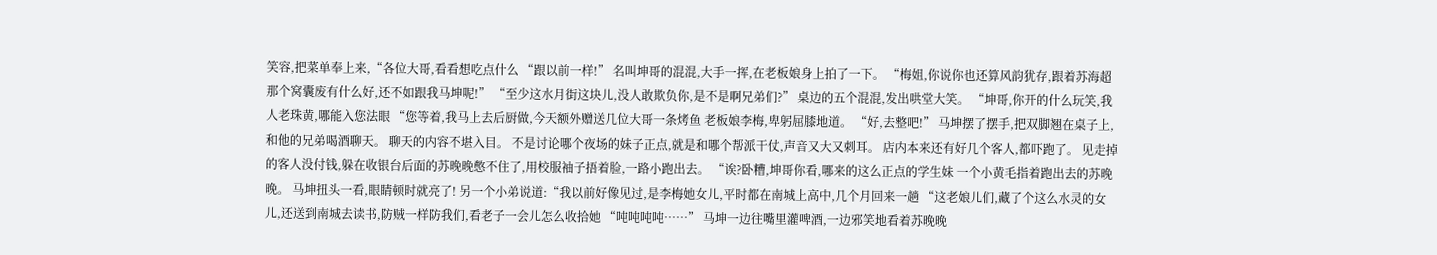笑容,把菜单奉上来,“各位大哥,看看想吃点什么 “跟以前一样!” 名叫坤哥的混混,大手一挥,在老板娘身上拍了一下。 “梅姐,你说你也还算风韵犹存,跟着苏海超那个窝囊废有什么好,还不如跟我马坤呢!” “至少这水月街这块儿,没人敢欺负你,是不是啊兄弟们?” 桌边的五个混混,发出哄堂大笑。 “坤哥,你开的什么玩笑,我人老珠黄,哪能入您法眼 “您等着,我马上去后厨做,今天额外赠送几位大哥一条烤鱼 老板娘李梅,卑躬屈膝地道。 “好,去整吧!” 马坤摆了摆手,把双脚翘在桌子上,和他的兄弟喝酒聊天。 聊天的内容不堪入目。 不是讨论哪个夜场的妹子正点,就是和哪个帮派干仗,声音又大又刺耳。 店内本来还有好几个客人,都吓跑了。 见走掉的客人没付钱,躲在收银台后面的苏晚晚憋不住了,用校服袖子捂着脸,一路小跑出去。 “诶?卧糟,坤哥你看,哪来的这么正点的学生妹 一个小黄毛指着跑出去的苏晚晚。 马坤扭头一看,眼睛顿时就亮了! 另一个小弟说道:“我以前好像见过,是李梅她女儿,平时都在南城上高中,几个月回来一趟 “这老娘儿们,藏了个这么水灵的女儿,还送到南城去读书,防贼一样防我们,看老子一会儿怎么收拾她 “吨吨吨吨……” 马坤一边往嘴里灌啤酒,一边邪笑地看着苏晚晚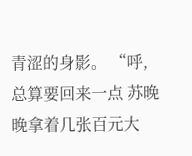青涩的身影。 “呼,总算要回来一点 苏晚晚拿着几张百元大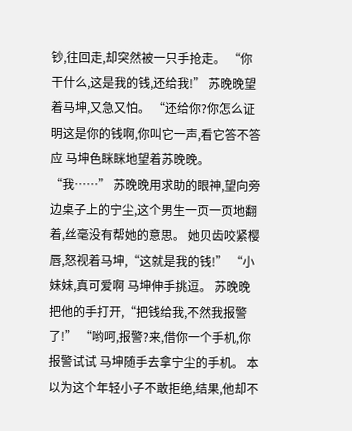钞,往回走,却突然被一只手抢走。 “你干什么,这是我的钱,还给我!” 苏晚晚望着马坤,又急又怕。 “还给你?你怎么证明这是你的钱啊,你叫它一声,看它答不答应 马坤色眯眯地望着苏晚晚。 “我……” 苏晚晚用求助的眼神,望向旁边桌子上的宁尘,这个男生一页一页地翻着,丝毫没有帮她的意思。 她贝齿咬紧樱唇,怒视着马坤,“这就是我的钱!” “小妹妹,真可爱啊 马坤伸手挑逗。 苏晚晚把他的手打开,“把钱给我,不然我报警了!” “哟呵,报警?来,借你一个手机,你报警试试 马坤随手去拿宁尘的手机。 本以为这个年轻小子不敢拒绝,结果,他却不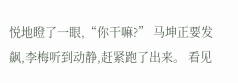悦地瞪了一眼,“你干嘛?” 马坤正要发飙,李梅听到动静,赶紧跑了出来。 看见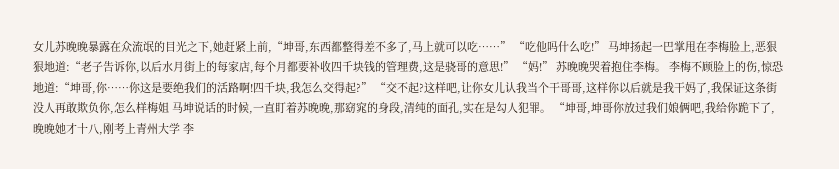女儿苏晚晚暴露在众流氓的目光之下,她赶紧上前,“坤哥,东西都整得差不多了,马上就可以吃……” “吃他吗什么吃!” 马坤扬起一巴掌甩在李梅脸上,恶狠狠地道:“老子告诉你,以后水月街上的每家店,每个月都要补收四千块钱的管理费,这是骁哥的意思!” “妈!” 苏晚晚哭着抱住李梅。 李梅不顾脸上的伤,惊恐地道:“坤哥,你……你这是要绝我们的活路啊!四千块,我怎么交得起?” “交不起?这样吧,让你女儿认我当个干哥哥,这样你以后就是我干妈了,我保证这条街没人再敢欺负你,怎么样梅姐 马坤说话的时候,一直盯着苏晚晚,那窈窕的身段,清纯的面孔,实在是勾人犯罪。 “坤哥,坤哥你放过我们娘俩吧,我给你跪下了,晚晚她才十八,刚考上青州大学 李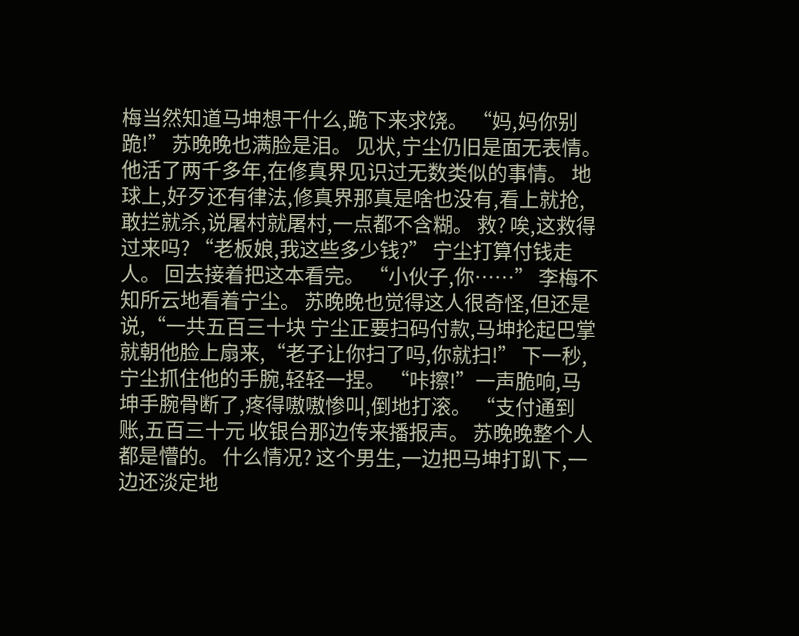梅当然知道马坤想干什么,跪下来求饶。 “妈,妈你别跪!” 苏晚晚也满脸是泪。 见状,宁尘仍旧是面无表情。 他活了两千多年,在修真界见识过无数类似的事情。 地球上,好歹还有律法,修真界那真是啥也没有,看上就抢,敢拦就杀,说屠村就屠村,一点都不含糊。 救? 唉,这救得过来吗? “老板娘,我这些多少钱?” 宁尘打算付钱走人。 回去接着把这本看完。 “小伙子,你……” 李梅不知所云地看着宁尘。 苏晚晚也觉得这人很奇怪,但还是说,“一共五百三十块 宁尘正要扫码付款,马坤抡起巴掌就朝他脸上扇来,“老子让你扫了吗,你就扫!” 下一秒,宁尘抓住他的手腕,轻轻一捏。 “咔擦!”一声脆响,马坤手腕骨断了,疼得嗷嗷惨叫,倒地打滚。 “支付通到账,五百三十元 收银台那边传来播报声。 苏晚晚整个人都是懵的。 什么情况? 这个男生,一边把马坤打趴下,一边还淡定地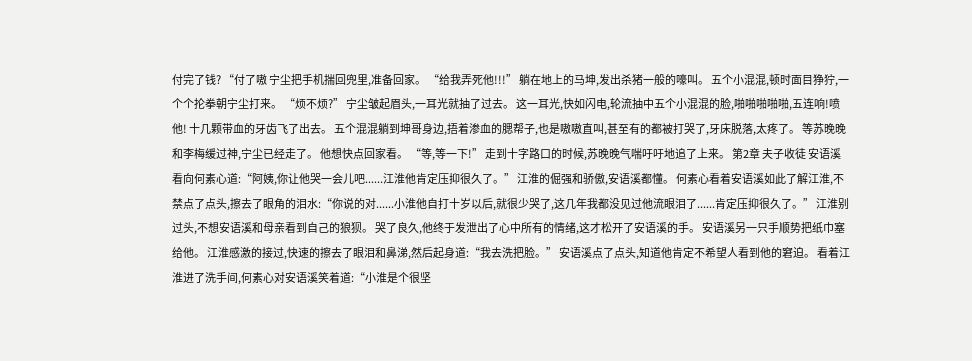付完了钱? “付了嗷 宁尘把手机揣回兜里,准备回家。 “给我弄死他!!!” 躺在地上的马坤,发出杀猪一般的嚎叫。 五个小混混,顿时面目狰狞,一个个抡拳朝宁尘打来。 “烦不烦?” 宁尘皱起眉头,一耳光就抽了过去。 这一耳光,快如闪电,轮流抽中五个小混混的脸,啪啪啪啪啪,五连响!喷他! 十几颗带血的牙齿飞了出去。 五个混混躺到坤哥身边,捂着渗血的腮帮子,也是嗷嗷直叫,甚至有的都被打哭了,牙床脱落,太疼了。 等苏晚晚和李梅缓过神,宁尘已经走了。 他想快点回家看。 “等,等一下!” 走到十字路口的时候,苏晚晚气喘吁吁地追了上来。 第2章 夫子收徒 安语溪看向何素心道:“阿姨,你让他哭一会儿吧......江淮他肯定压抑很久了。” 江淮的倔强和骄傲,安语溪都懂。 何素心看着安语溪如此了解江淮,不禁点了点头,擦去了眼角的泪水:“你说的对......小淮他自打十岁以后,就很少哭了,这几年我都没见过他流眼泪了......肯定压抑很久了。” 江淮别过头,不想安语溪和母亲看到自己的狼狈。 哭了良久,他终于发泄出了心中所有的情绪,这才松开了安语溪的手。 安语溪另一只手顺势把纸巾塞给他。 江淮感激的接过,快速的擦去了眼泪和鼻涕,然后起身道:“我去洗把脸。” 安语溪点了点头,知道他肯定不希望人看到他的窘迫。 看着江淮进了洗手间,何素心对安语溪笑着道:“小淮是个很坚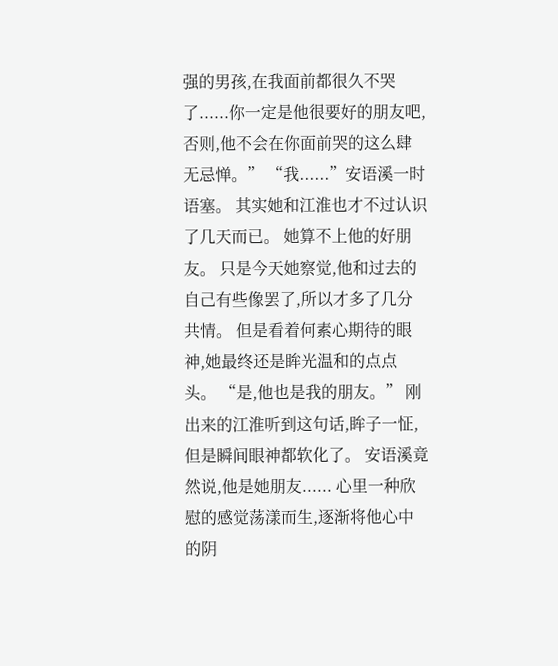强的男孩,在我面前都很久不哭了......你一定是他很要好的朋友吧,否则,他不会在你面前哭的这么肆无忌惮。” “我......”安语溪一时语塞。 其实她和江淮也才不过认识了几天而已。 她算不上他的好朋友。 只是今天她察觉,他和过去的自己有些像罢了,所以才多了几分共情。 但是看着何素心期待的眼神,她最终还是眸光温和的点点头。 “是,他也是我的朋友。” 刚出来的江淮听到这句话,眸子一怔,但是瞬间眼神都软化了。 安语溪竟然说,他是她朋友...... 心里一种欣慰的感觉荡漾而生,逐渐将他心中的阴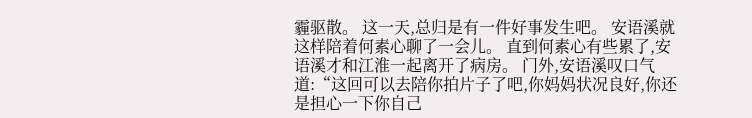霾驱散。 这一天,总归是有一件好事发生吧。 安语溪就这样陪着何素心聊了一会儿。 直到何素心有些累了,安语溪才和江淮一起离开了病房。 门外,安语溪叹口气道:“这回可以去陪你拍片子了吧,你妈妈状况良好,你还是担心一下你自己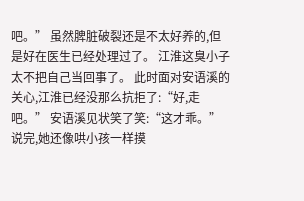吧。” 虽然脾脏破裂还是不太好养的,但是好在医生已经处理过了。 江淮这臭小子太不把自己当回事了。 此时面对安语溪的关心,江淮已经没那么抗拒了:“好,走吧。” 安语溪见状笑了笑:“这才乖。” 说完,她还像哄小孩一样摸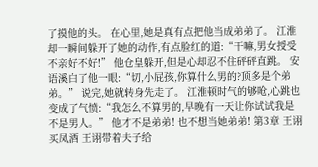了摸他的头。 在心里,她是真有点把他当成弟弟了。 江淮却一瞬间躲开了她的动作,有点脸红的道:“干嘛,男女授受不亲好不好!” 他仓皇躲开,但是心却忍不住砰砰直跳。 安语溪白了他一眼:“切,小屁孩,你算什么男的?顶多是个弟弟。” 说完,她就转身先走了。 江淮顿时气的够呛,心跳也变成了气愤:“我怎么不算男的,早晚有一天让你试试我是不是男人。” 他才不是弟弟! 也不想当她弟弟! 第3章 王诩买凤酒 王诩带着夫子给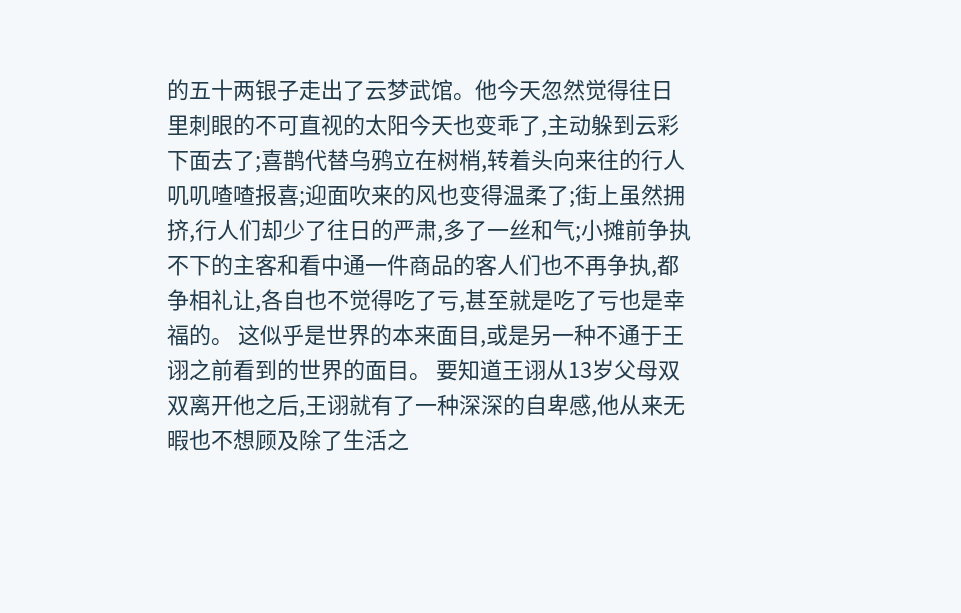的五十两银子走出了云梦武馆。他今天忽然觉得往日里刺眼的不可直视的太阳今天也变乖了,主动躲到云彩下面去了;喜鹊代替乌鸦立在树梢,转着头向来往的行人叽叽喳喳报喜;迎面吹来的风也变得温柔了;街上虽然拥挤,行人们却少了往日的严肃,多了一丝和气;小摊前争执不下的主客和看中通一件商品的客人们也不再争执,都争相礼让,各自也不觉得吃了亏,甚至就是吃了亏也是幸福的。 这似乎是世界的本来面目,或是另一种不通于王诩之前看到的世界的面目。 要知道王诩从13岁父母双双离开他之后,王诩就有了一种深深的自卑感,他从来无暇也不想顾及除了生活之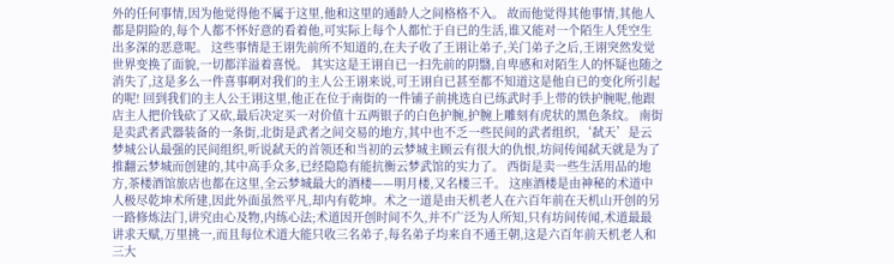外的任何事情,因为他觉得他不属于这里,他和这里的通龄人之间格格不入。 故而他觉得其他事情,其他人都是阴险的,每个人都不怀好意的看着他,可实际上每个人都忙于自已的生活,谁又能对一个陌生人凭空生出多深的恶意呢。 这些事情是王诩先前所不知道的,在夫子收了王诩让弟子,关门弟子之后,王诩突然发觉世界变换了面貌,一切都洋溢着喜悦。 其实这是王诩自已一扫先前的阴翳,自卑感和对陌生人的怀疑也随之消失了,这是多么一件喜事啊对我们的主人公王诩来说,可王诩自已甚至都不知道这是他自已的变化所引起的呢! 回到我们的主人公王诩这里,他正在位于南街的一件铺子前挑选自已练武时手上带的铁护腕呢,他跟店主人把价钱砍了又砍,最后决定买一对价值十五两银子的白色护腕,护腕上雕刻有虎状的黑色条纹。 南街是卖武者武器装备的一条街,北街是武者之间交易的地方,其中也不乏一些民间的武者组织,‘弑天’是云梦城公认最强的民间组织,听说弑天的首领还和当初的云梦城主顾云有很大的仇恨,坊间传闻弑天就是为了推翻云梦城而创建的,其中高手众多,已经隐隐有能抗衡云梦武馆的实力了。 西街是卖一些生活用品的地方,茶楼酒馆旅店也都在这里,全云梦城最大的酒楼——明月楼,又名楼三千。 这座酒楼是由神秘的术道中人极尽乾坤术所建,因此外面虽然平凡,却内有乾坤。术之一道是由天机老人在六百年前在天机山开创的另一路修炼法门,讲究由心及物,内练心法;术道因开创时间不久,并不广泛为人所知,只有坊间传闻,术道最最讲求天赋,万里挑一,而且每位术道大能只收三名弟子,每名弟子均来自不通王朝,这是六百年前天机老人和三大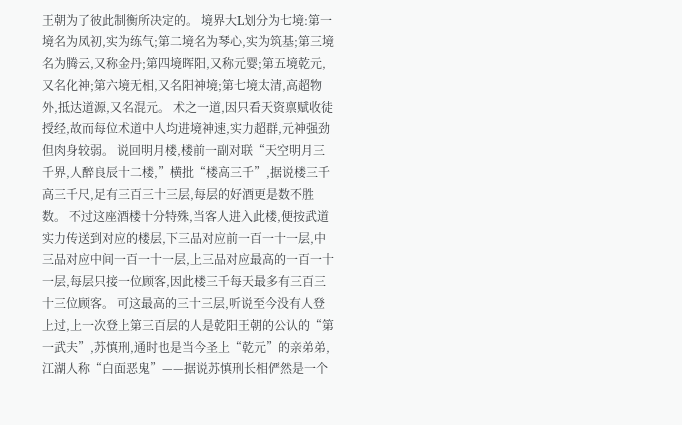王朝为了彼此制衡所决定的。 境界大L划分为七境:第一境名为凤初,实为练气;第二境名为琴心,实为筑基;第三境名为腾云,又称金丹;第四境晖阳,又称元婴;第五境乾元,又名化神;第六境无相,又名阳神境;第七境太清,高超物外,抵达道源,又名混元。 术之一道,因只看天资禀赋收徒授经,故而每位术道中人均进境神速,实力超群,元神强劲但肉身较弱。 说回明月楼,楼前一副对联“天空明月三千界,人醉良辰十二楼,”横批“楼高三千”,据说楼三千高三千尺,足有三百三十三层,每层的好酒更是数不胜数。 不过这座酒楼十分特殊,当客人进入此楼,便按武道实力传送到对应的楼层,下三品对应前一百一十一层,中三品对应中间一百一十一层,上三品对应最高的一百一十一层,每层只接一位顾客,因此楼三千每天最多有三百三十三位顾客。 可这最高的三十三层,听说至今没有人登上过,上一次登上第三百层的人是乾阳王朝的公认的“第一武夫”,苏慎刑,通时也是当今圣上“乾元”的亲弟弟,江湖人称“白面恶鬼”——据说苏慎刑长相俨然是一个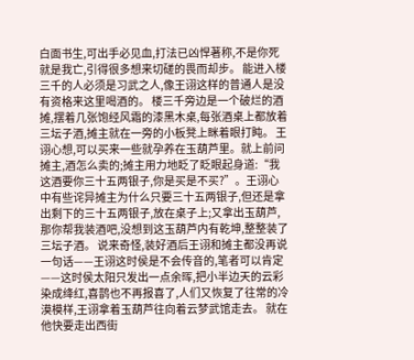白面书生,可出手必见血,打法已凶悍著称,不是你死就是我亡,引得很多想来切磋的畏而却步。 能进入楼三千的人必须是习武之人,像王诩这样的普通人是没有资格来这里喝酒的。 楼三千旁边是一个破烂的酒摊,摆着几张饱经风霜的漆黑木桌,每张酒桌上都放着三坛子酒,摊主就在一旁的小板凳上眯着眼打盹。 王诩心想,可以买来一些就孕养在玉葫芦里。就上前问摊主,酒怎么卖的;摊主用力地眨了眨眼起身道:“我这酒要你三十五两银子,你是买是不买?”。王诩心中有些诧异摊主为什么只要三十五两银子,但还是拿出剩下的三十五两银子,放在桌子上;又拿出玉葫芦,那你帮我装酒吧,没想到这玉葫芦内有乾坤,整整装了三坛子酒。 说来奇怪,装好酒后王诩和摊主都没再说一句话——王诩这时侯是不会传音的,笔者可以肯定——这时侯太阳只发出一点余晖,把小半边天的云彩染成绛红,喜鹊也不再报喜了,人们又恢复了往常的冷漠模样,王诩拿着玉葫芦往向着云梦武馆走去。 就在他快要走出西街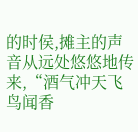的时侯,摊主的声音从远处悠悠地传来,“酒气冲天飞鸟闻香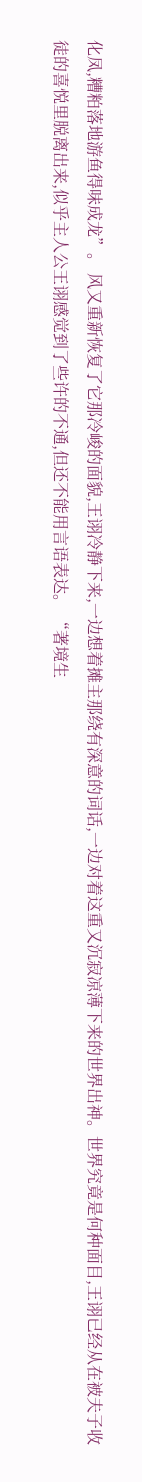化凤,糟粕落地游鱼得味成龙”。 风又重新恢复了它那冷峻的面貌,王诩冷静下来,一边想着摊主那绕有深意的词话,一边对着这重又沉寂凉薄下来的世界出神。世界究竟是何种面目,王诩已经从在被夫子收徒的喜悦里脱离出来,似乎主人公王诩感觉到了些许的不通,但还不能用言语表达。 “著境生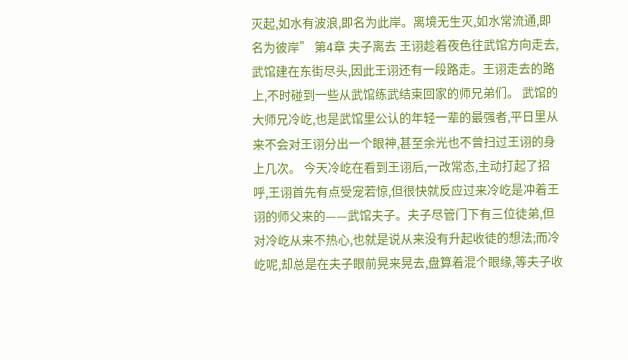灭起,如水有波浪,即名为此岸。离境无生灭,如水常流通,即名为彼岸” 第4章 夫子离去 王诩趁着夜色往武馆方向走去,武馆建在东街尽头,因此王诩还有一段路走。王诩走去的路上,不时碰到一些从武馆练武结束回家的师兄弟们。 武馆的大师兄冷屹,也是武馆里公认的年轻一辈的最强者,平日里从来不会对王诩分出一个眼神,甚至余光也不曾扫过王诩的身上几次。 今天冷屹在看到王诩后,一改常态,主动打起了招呼,王诩首先有点受宠若惊,但很快就反应过来冷屹是冲着王诩的师父来的——武馆夫子。夫子尽管门下有三位徒弟,但对冷屹从来不热心,也就是说从来没有升起收徒的想法;而冷屹呢,却总是在夫子眼前晃来晃去,盘算着混个眼缘,等夫子收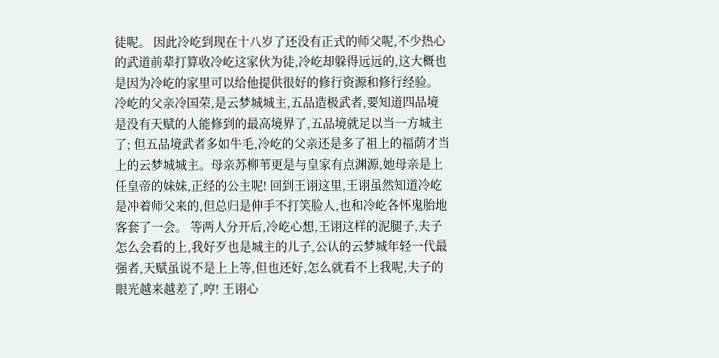徒呢。 因此冷屹到现在十八岁了还没有正式的师父呢,不少热心的武道前辈打算收冷屹这家伙为徒,冷屹却躲得远远的,这大概也是因为冷屹的家里可以给他提供很好的修行资源和修行经验。 冷屹的父亲冷国荣,是云梦城城主,五品造极武者,要知道四品境是没有天赋的人能修到的最高境界了,五品境就足以当一方城主了; 但五品境武者多如牛毛,冷屹的父亲还是多了祖上的福荫才当上的云梦城城主。母亲苏柳苇更是与皇家有点渊源,她母亲是上任皇帝的妹妹,正经的公主呢! 回到王诩这里,王诩虽然知道冷屹是冲着师父来的,但总归是伸手不打笑脸人,也和冷屹各怀鬼胎地客套了一会。 等两人分开后,冷屹心想,王诩这样的泥腿子,夫子怎么会看的上,我好歹也是城主的儿子,公认的云梦城年轻一代最强者,天赋虽说不是上上等,但也还好,怎么就看不上我呢,夫子的眼光越来越差了,哼! 王诩心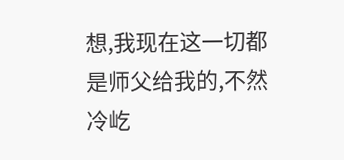想,我现在这一切都是师父给我的,不然冷屹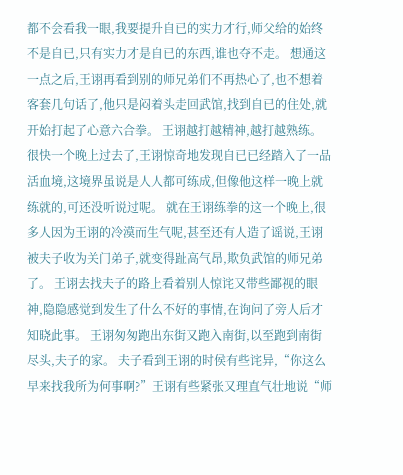都不会看我一眼,我要提升自已的实力才行,师父给的始终不是自已,只有实力才是自已的东西,谁也夺不走。 想通这一点之后,王诩再看到别的师兄弟们不再热心了,也不想着客套几句话了,他只是闷着头走回武馆,找到自已的住处,就开始打起了心意六合拳。 王诩越打越精神,越打越熟练。很快一个晚上过去了,王诩惊奇地发现自已已经踏入了一品活血境,这境界虽说是人人都可练成,但像他这样一晚上就练就的,可还没听说过呢。 就在王诩练拳的这一个晚上,很多人因为王诩的冷漠而生气呢,甚至还有人造了谣说,王诩被夫子收为关门弟子,就变得趾高气昂,欺负武馆的师兄弟了。 王诩去找夫子的路上看着别人惊诧又带些鄙视的眼神,隐隐感觉到发生了什么不好的事情,在询问了旁人后才知晓此事。 王诩匆匆跑出东街又跑入南街,以至跑到南街尽头,夫子的家。 夫子看到王诩的时侯有些诧异,“你这么早来找我所为何事啊?”王诩有些紧张又理直气壮地说“师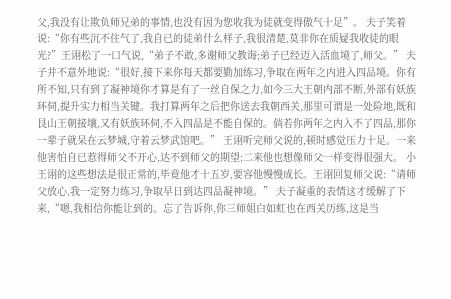父,我没有让欺负师兄弟的事情,也没有因为您收我为徒就变得傲气十足”。 夫子笑着说:“你有些沉不住气了,我自已的徒弟什么样子,我很清楚,莫非你在质疑我收徒的眼光?”王诩松了一口气说,“弟子不敢,多谢师父教诲;弟子已经迈入活血境了,师父。” 夫子并不意外地说:“很好,接下来你每天都要勤加练习,争取在两年之内进入四品境。你有所不知,只有到了凝神境你才算是有了一丝自保之力,如今三大王朝内部不断,外部有妖族环伺,提升实力相当关键。我打算两年之后把你送去我朝西关,那里可谓是一处险地,既和艮山王朝接壤,又有妖族环伺,不入四品是不能自保的。倘若你两年之内入不了四品,那你一辈子就呆在云梦城,守着云梦武馆吧。” 王诩听完师父说的,顿时感觉压力十足。一来他害怕自已惹得师父不开心,达不到师父的期望;二来他也想像师父一样变得很强大。 小王诩的这些想法是很正常的,毕竟他才十五岁,要容他慢慢成长。王诩回复师父说:“请师父放心,我一定努力练习,争取早日到达四品凝神境。” 夫子凝重的表情这才缓解了下来,“嗯,我相信你能让到的。忘了告诉你,你三师姐白如虹也在西关历练,这是当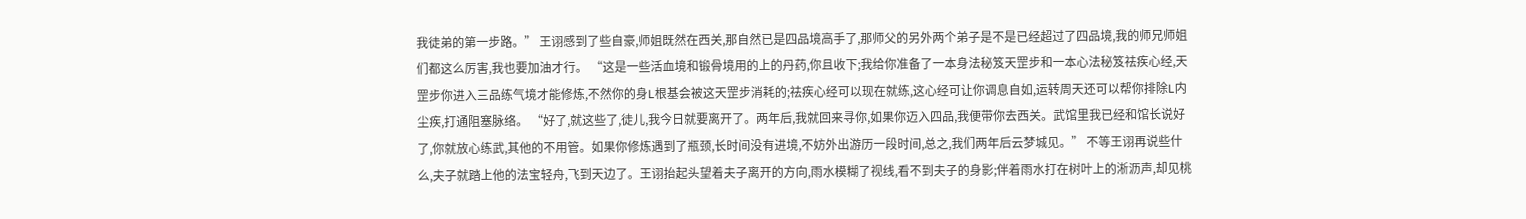我徒弟的第一步路。” 王诩感到了些自豪,师姐既然在西关,那自然已是四品境高手了,那师父的另外两个弟子是不是已经超过了四品境,我的师兄师姐们都这么厉害,我也要加油才行。 “这是一些活血境和锻骨境用的上的丹药,你且收下;我给你准备了一本身法秘笈天罡步和一本心法秘笈祛疾心经,天罡步你进入三品练气境才能修炼,不然你的身L根基会被这天罡步消耗的;祛疾心经可以现在就练,这心经可让你调息自如,运转周天还可以帮你排除L内尘疾,打通阻塞脉络。 “好了,就这些了,徒儿,我今日就要离开了。两年后,我就回来寻你,如果你迈入四品,我便带你去西关。武馆里我已经和馆长说好了,你就放心练武,其他的不用管。如果你修炼遇到了瓶颈,长时间没有进境,不妨外出游历一段时间,总之,我们两年后云梦城见。” 不等王诩再说些什么,夫子就踏上他的法宝轻舟,飞到天边了。王诩抬起头望着夫子离开的方向,雨水模糊了视线,看不到夫子的身影;伴着雨水打在树叶上的淅沥声,却见桃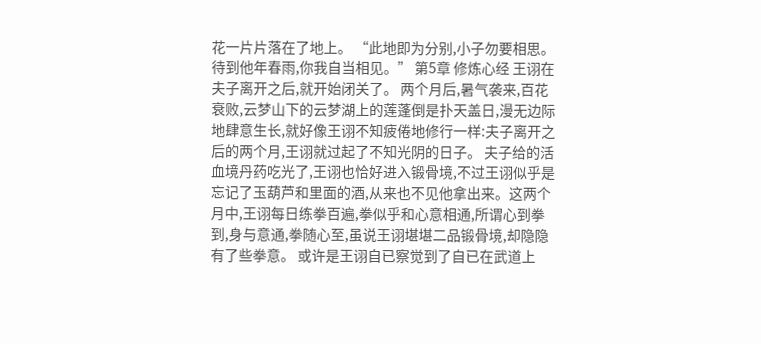花一片片落在了地上。 “此地即为分别,小子勿要相思。 待到他年春雨,你我自当相见。” 第5章 修炼心经 王诩在夫子离开之后,就开始闭关了。 两个月后,暑气袭来,百花衰败,云梦山下的云梦湖上的莲蓬倒是扑天盖日,漫无边际地肆意生长,就好像王诩不知疲倦地修行一样:夫子离开之后的两个月,王诩就过起了不知光阴的日子。 夫子给的活血境丹药吃光了,王诩也恰好进入锻骨境,不过王诩似乎是忘记了玉葫芦和里面的酒,从来也不见他拿出来。这两个月中,王诩每日练拳百遍,拳似乎和心意相通,所谓心到拳到,身与意通,拳随心至,虽说王诩堪堪二品锻骨境,却隐隐有了些拳意。 或许是王诩自已察觉到了自已在武道上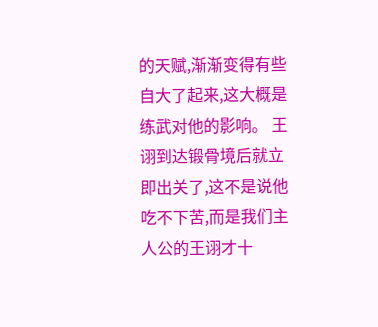的天赋,渐渐变得有些自大了起来,这大概是练武对他的影响。 王诩到达锻骨境后就立即出关了,这不是说他吃不下苦,而是我们主人公的王诩才十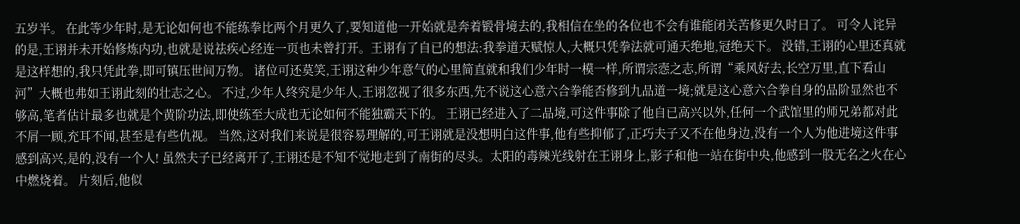五岁半。 在此等少年时,是无论如何也不能练拳比两个月更久了,要知道他一开始就是奔着锻骨境去的,我相信在坐的各位也不会有谁能闭关苦修更久时日了。 可令人诧异的是,王诩并未开始修炼内功,也就是说祛疾心经连一页也未曾打开。王诩有了自已的想法:我拳道天赋惊人,大概只凭拳法就可通天绝地,冠绝天下。 没错,王诩的心里还真就是这样想的,我只凭此拳,即可镇压世间万物。 诸位可还莫笑,王诩这种少年意气的心里简直就和我们少年时一模一样,所谓宗悫之志,所谓“乘风好去,长空万里,直下看山河”大概也弗如王诩此刻的壮志之心。 不过,少年人终究是少年人,王诩忽视了很多东西,先不说这心意六合拳能否修到九品道一境;就是这心意六合拳自身的品阶显然也不够高,笔者估计最多也就是个黄阶功法,即使练至大成也无论如何不能独霸天下的。 王诩已经进入了二品境,可这件事除了他自已高兴以外,任何一个武馆里的师兄弟都对此不屑一顾,充耳不闻,甚至是有些仇视。 当然,这对我们来说是很容易理解的,可王诩就是没想明白这件事,他有些抑郁了,正巧夫子又不在他身边,没有一个人为他进境这件事感到高兴,是的,没有一个人! 虽然夫子已经离开了,王诩还是不知不觉地走到了南街的尽头。太阳的毒辣光线射在王诩身上,影子和他一站在街中央,他感到一股无名之火在心中燃烧着。 片刻后,他似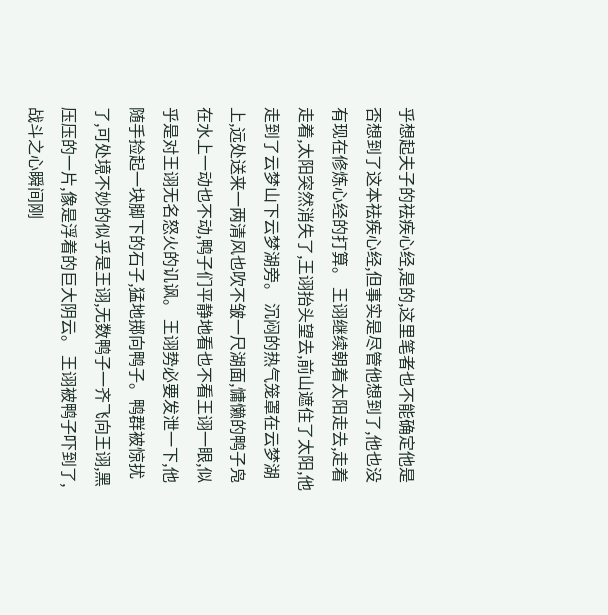乎想起夫子的祛疾心经,是的,这里笔者也不能确定他是否想到了这本祛疾心经,但事实是尽管他想到了,他也没有现在修炼心经的打算。 王诩继续朝着太阳走去,走着走着,太阳突然消失了,王诩抬头望去,前山遮住了太阳,他走到了云梦山下云梦湖旁。 沉闷的热气笼罩在云梦湖上,远处送来一两清风也吹不皱一尺湖面,慵懒的鸭子凫在水上一动也不动,鸭子们平静地看也不看王诩一眼,似乎是对王诩无名怒火的讥讽。 王诩势必要发泄一下,他随手捡起一块脚下的石子,猛地掷向鸭子。鸭群被惊扰了,可处境不妙的似乎是王诩,无数鸭子一齐飞向王诩,黑压压的一片,像是浮着的巨大阴云。 王诩被鸭子吓到了,战斗之心瞬间刚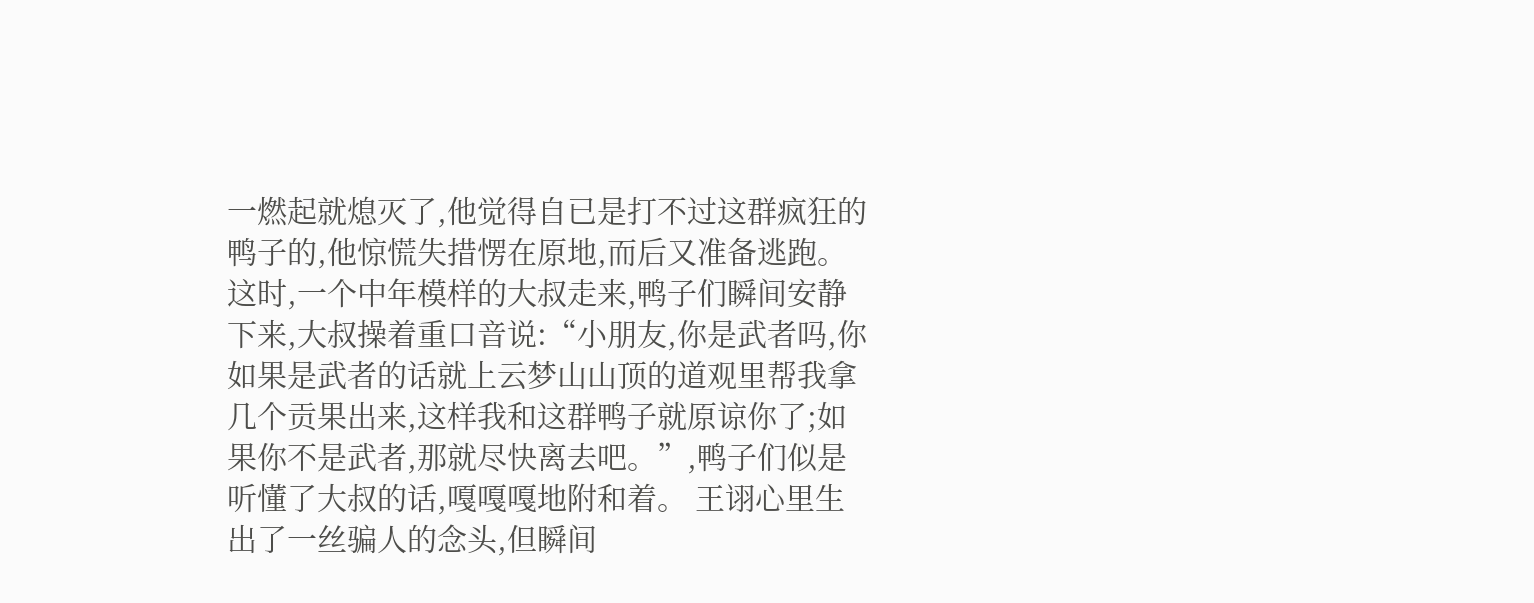一燃起就熄灭了,他觉得自已是打不过这群疯狂的鸭子的,他惊慌失措愣在原地,而后又准备逃跑。 这时,一个中年模样的大叔走来,鸭子们瞬间安静下来,大叔操着重口音说:“小朋友,你是武者吗,你如果是武者的话就上云梦山山顶的道观里帮我拿几个贡果出来,这样我和这群鸭子就原谅你了;如果你不是武者,那就尽快离去吧。”,鸭子们似是听懂了大叔的话,嘎嘎嘎地附和着。 王诩心里生出了一丝骗人的念头,但瞬间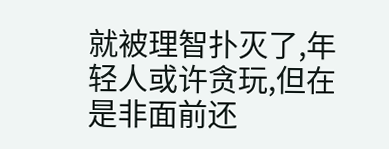就被理智扑灭了,年轻人或许贪玩,但在是非面前还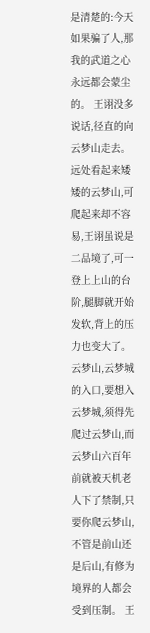是清楚的:今天如果骗了人,那我的武道之心永远都会蒙尘的。 王诩没多说话,径直的向云梦山走去。远处看起来矮矮的云梦山,可爬起来却不容易,王诩虽说是二品境了,可一登上上山的台阶,腿脚就开始发软,背上的压力也变大了。 云梦山,云梦城的入口,要想入云梦城,须得先爬过云梦山,而云梦山六百年前就被天机老人下了禁制,只要你爬云梦山,不管是前山还是后山,有修为境界的人都会受到压制。 王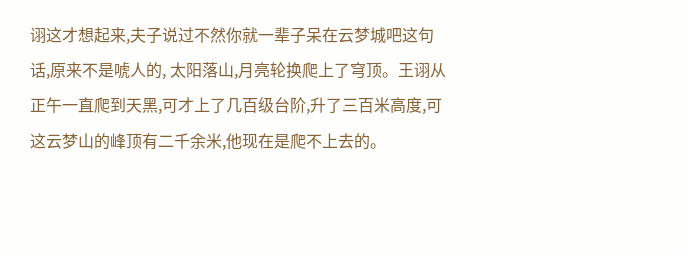诩这才想起来,夫子说过不然你就一辈子呆在云梦城吧这句话,原来不是唬人的, 太阳落山,月亮轮换爬上了穹顶。王诩从正午一直爬到天黑,可才上了几百级台阶,升了三百米高度,可这云梦山的峰顶有二千余米,他现在是爬不上去的。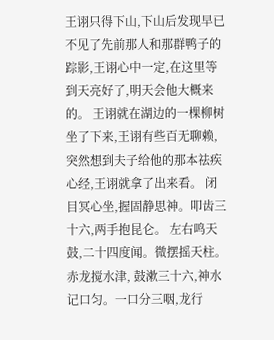王诩只得下山,下山后发现早已不见了先前那人和那群鸭子的踪影,王诩心中一定,在这里等到天亮好了,明天会他大概来的。 王诩就在湖边的一棵柳树坐了下来,王诩有些百无聊赖,突然想到夫子给他的那本祛疾心经,王诩就拿了出来看。 闭目冥心坐,握固静思神。叩齿三十六,两手抱昆仑。 左右鸣天鼓,二十四度闻。微摆摇天柱。赤龙搅水津, 鼓漱三十六,神水记口匀。一口分三咽,龙行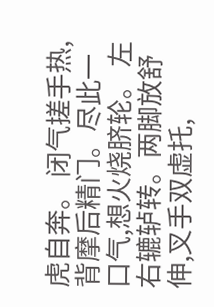虎自奔。 闭气搓手热,背摩后精门。尽此一口气,想火烧脐轮。 左右辘轳转。两脚放舒伸,叉手双虚托,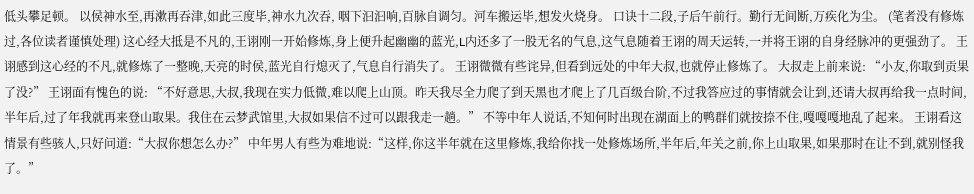低头攀足顿。 以侯神水至,再漱再吞津,如此三度毕,神水九次吞, 咽下汩汩响,百脉自调匀。河车搬运毕,想发火烧身。 口诀十二段,子后午前行。勤行无间断,万疾化为尘。 (笔者没有修炼过,各位读者谨慎处理) 这心经大抵是不凡的,王诩刚一开始修炼,身上便升起幽幽的蓝光,L内还多了一股无名的气息,这气息随着王诩的周天运转,一并将王诩的自身经脉冲的更强劲了。 王诩感到这心经的不凡,就修炼了一整晚,天亮的时侯,蓝光自行熄灭了,气息自行消失了。 王诩微微有些诧异,但看到远处的中年大叔,也就停止修炼了。 大叔走上前来说: “小友,你取到贡果了没?” 王诩面有愧色的说: “不好意思,大叔,我现在实力低微,难以爬上山顶。昨天我尽全力爬了到天黑也才爬上了几百级台阶,不过我答应过的事情就会让到,还请大叔再给我一点时间,半年后,过了年我就再来登山取果。我住在云梦武馆里,大叔如果信不过可以跟我走一趟。” 不等中年人说话,不知何时出现在湖面上的鸭群们就按捺不住,嘎嘎嘎地乱了起来。 王诩看这情景有些骇人,只好问道:“大叔你想怎么办?” 中年男人有些为难地说:“这样,你这半年就在这里修炼,我给你找一处修炼场所,半年后,年关之前,你上山取果,如果那时在让不到,就别怪我了。”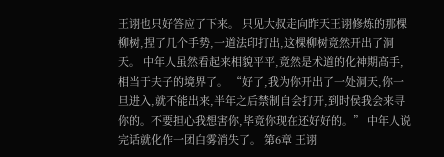王诩也只好答应了下来。 只见大叔走向昨天王诩修炼的那棵柳树,捏了几个手势,一道法印打出,这棵柳树竟然开出了洞天。 中年人虽然看起来相貌平平,竟然是术道的化神期高手,相当于夫子的境界了。 “好了,我为你开出了一处洞天,你一旦进入,就不能出来,半年之后禁制自会打开,到时侯我会来寻你的。不要担心我想害你,毕竟你现在还好好的。” 中年人说完话就化作一团白雾消失了。 第6章 王诩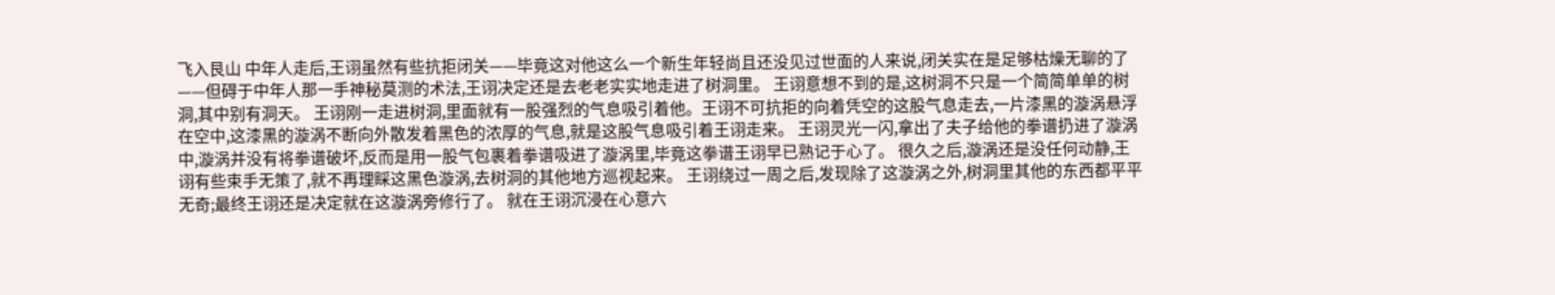飞入艮山 中年人走后,王诩虽然有些抗拒闭关——毕竟这对他这么一个新生年轻尚且还没见过世面的人来说,闭关实在是足够枯燥无聊的了——但碍于中年人那一手神秘莫测的术法,王诩决定还是去老老实实地走进了树洞里。 王诩意想不到的是,这树洞不只是一个简简单单的树洞,其中别有洞天。 王诩刚一走进树洞,里面就有一股强烈的气息吸引着他。王诩不可抗拒的向着凭空的这股气息走去,一片漆黑的漩涡悬浮在空中,这漆黑的漩涡不断向外散发着黑色的浓厚的气息,就是这股气息吸引着王诩走来。 王诩灵光一闪,拿出了夫子给他的拳谱扔进了漩涡中,漩涡并没有将拳谱破坏,反而是用一股气包裹着拳谱吸进了漩涡里,毕竟这拳谱王诩早已熟记于心了。 很久之后,漩涡还是没任何动静,王诩有些束手无策了,就不再理睬这黑色漩涡,去树洞的其他地方巡视起来。 王诩绕过一周之后,发现除了这漩涡之外,树洞里其他的东西都平平无奇;最终王诩还是决定就在这漩涡旁修行了。 就在王诩沉浸在心意六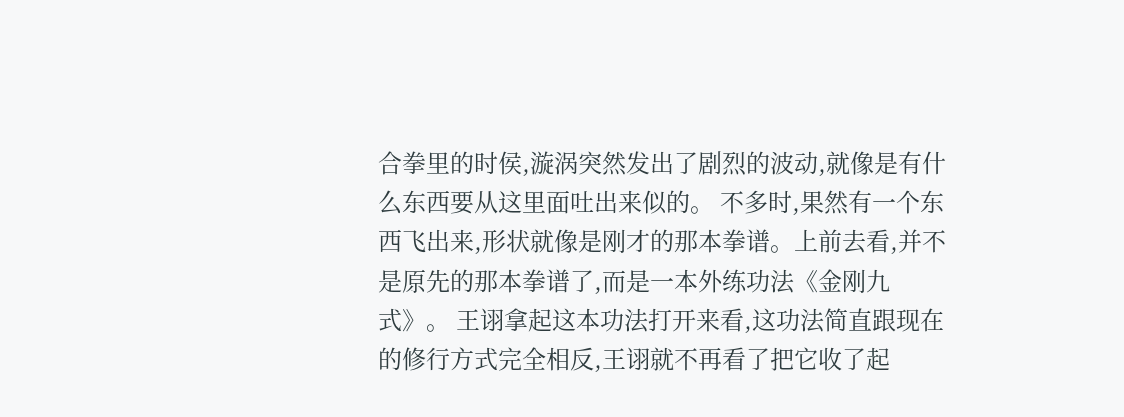合拳里的时侯,漩涡突然发出了剧烈的波动,就像是有什么东西要从这里面吐出来似的。 不多时,果然有一个东西飞出来,形状就像是刚才的那本拳谱。上前去看,并不是原先的那本拳谱了,而是一本外练功法《金刚九式》。 王诩拿起这本功法打开来看,这功法简直跟现在的修行方式完全相反,王诩就不再看了把它收了起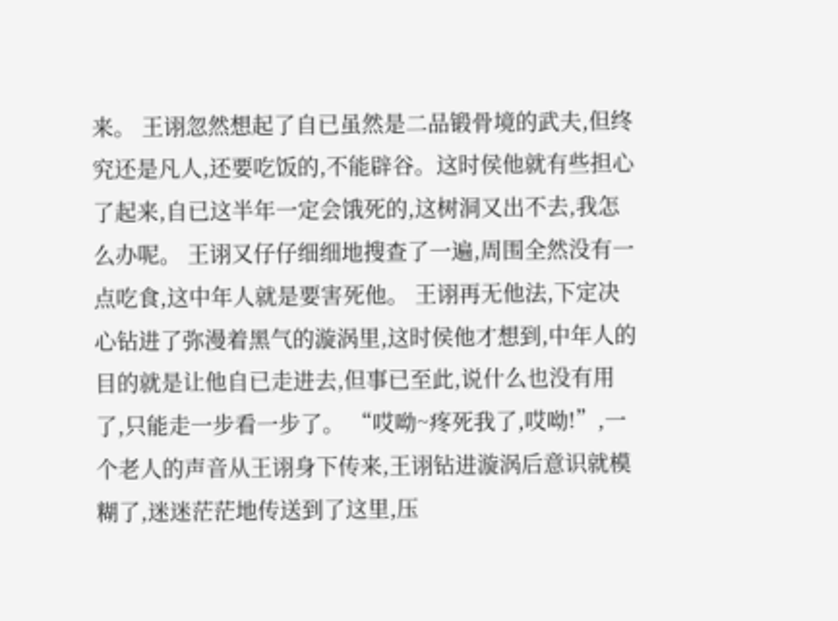来。 王诩忽然想起了自已虽然是二品锻骨境的武夫,但终究还是凡人,还要吃饭的,不能辟谷。这时侯他就有些担心了起来,自已这半年一定会饿死的,这树洞又出不去,我怎么办呢。 王诩又仔仔细细地搜查了一遍,周围全然没有一点吃食,这中年人就是要害死他。 王诩再无他法,下定决心钻进了弥漫着黑气的漩涡里,这时侯他才想到,中年人的目的就是让他自已走进去,但事已至此,说什么也没有用了,只能走一步看一步了。 “哎呦~疼死我了,哎呦!”,一个老人的声音从王诩身下传来,王诩钻进漩涡后意识就模糊了,迷迷茫茫地传送到了这里,压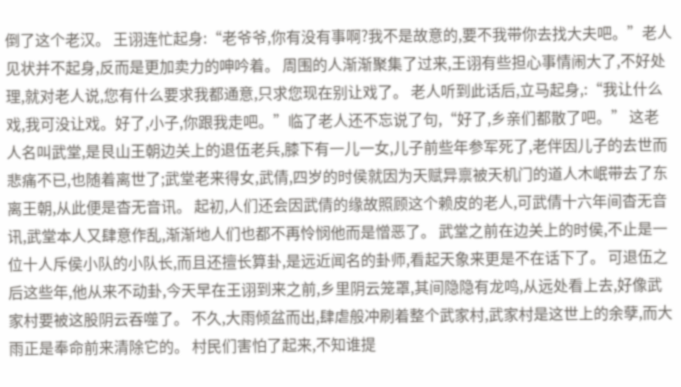倒了这个老汉。 王诩连忙起身:“老爷爷,你有没有事啊?我不是故意的,要不我带你去找大夫吧。”老人见状并不起身,反而是更加卖力的呻吟着。 周围的人渐渐聚集了过来,王诩有些担心事情闹大了,不好处理,就对老人说,您有什么要求我都通意,只求您现在别让戏了。 老人听到此话后,立马起身,:“我让什么戏,我可没让戏。好了,小子,你跟我走吧。”临了老人还不忘说了句,“好了,乡亲们都散了吧。” 这老人名叫武堂,是艮山王朝边关上的退伍老兵,膝下有一儿一女,儿子前些年参军死了,老伴因儿子的去世而悲痛不已,也随着离世了;武堂老来得女,武倩,四岁的时侯就因为天赋异禀被天机门的道人木岷带去了东离王朝,从此便是杳无音讯。 起初,人们还会因武倩的缘故照顾这个赖皮的老人,可武倩十六年间杳无音讯,武堂本人又肆意作乱,渐渐地人们也都不再怜悯他而是憎恶了。 武堂之前在边关上的时侯,不止是一位十人斥侯小队的小队长,而且还擅长算卦,是远近闻名的卦师,看起天象来更是不在话下了。 可退伍之后这些年,他从来不动卦,今天早在王诩到来之前,乡里阴云笼罩,其间隐隐有龙鸣,从远处看上去,好像武家村要被这股阴云吞噬了。 不久,大雨倾盆而出,肆虐般冲刷着整个武家村,武家村是这世上的余孽,而大雨正是奉命前来清除它的。 村民们害怕了起来,不知谁提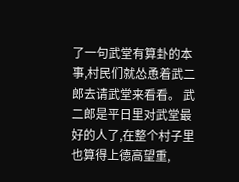了一句武堂有算卦的本事,村民们就怂恿着武二郎去请武堂来看看。 武二郎是平日里对武堂最好的人了,在整个村子里也算得上德高望重,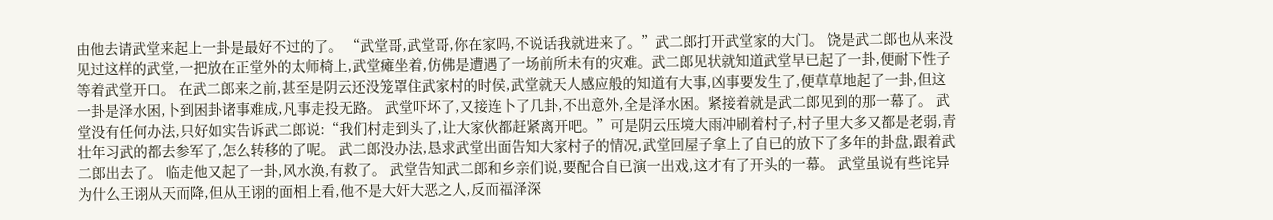由他去请武堂来起上一卦是最好不过的了。 “武堂哥,武堂哥,你在家吗,不说话我就进来了。”武二郎打开武堂家的大门。 饶是武二郎也从来没见过这样的武堂,一把放在正堂外的太师椅上,武堂瘫坐着,仿佛是遭遇了一场前所未有的灾难。武二郎见状就知道武堂早已起了一卦,便耐下性子等着武堂开口。 在武二郎来之前,甚至是阴云还没笼罩住武家村的时侯,武堂就天人感应般的知道有大事,凶事要发生了,便草草地起了一卦,但这一卦是泽水困,卜到困卦诸事难成,凡事走投无路。 武堂吓坏了,又接连卜了几卦,不出意外,全是泽水困。紧接着就是武二郎见到的那一幕了。 武堂没有任何办法,只好如实告诉武二郎说:“我们村走到头了,让大家伙都赶紧离开吧。”可是阴云压境大雨冲刷着村子,村子里大多又都是老弱,青壮年习武的都去参军了,怎么转移的了呢。 武二郎没办法,恳求武堂出面告知大家村子的情况,武堂回屋子拿上了自已的放下了多年的卦盘,跟着武二郎出去了。 临走他又起了一卦,风水涣,有救了。 武堂告知武二郎和乡亲们说,要配合自已演一出戏,这才有了开头的一幕。 武堂虽说有些诧异为什么王诩从天而降,但从王诩的面相上看,他不是大奸大恶之人,反而福泽深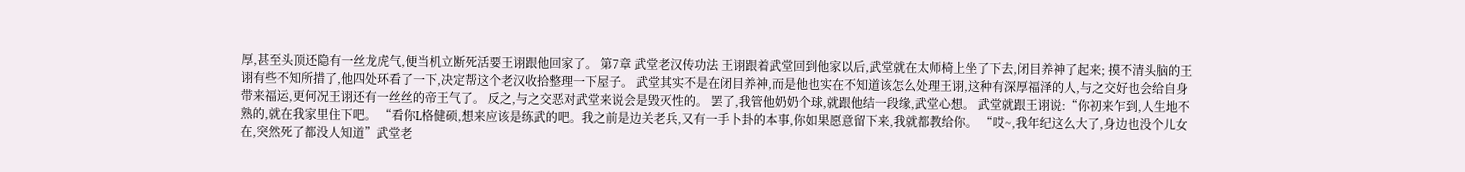厚,甚至头顶还隐有一丝龙虎气,便当机立断死活要王诩跟他回家了。 第7章 武堂老汉传功法 王诩跟着武堂回到他家以后,武堂就在太师椅上坐了下去,闭目养神了起来; 摸不清头脑的王诩有些不知所措了,他四处环看了一下,决定帮这个老汉收拾整理一下屋子。 武堂其实不是在闭目养神,而是他也实在不知道该怎么处理王诩,这种有深厚福泽的人,与之交好也会给自身带来福运,更何况王诩还有一丝丝的帝王气了。 反之,与之交恶对武堂来说会是毁灭性的。 罢了,我管他奶奶个球,就跟他结一段缘,武堂心想。 武堂就跟王诩说:“你初来乍到,人生地不熟的,就在我家里住下吧。 “看你L格健硕,想来应该是练武的吧。我之前是边关老兵,又有一手卜卦的本事,你如果愿意留下来,我就都教给你。 “哎~,我年纪这么大了,身边也没个儿女在,突然死了都没人知道”武堂老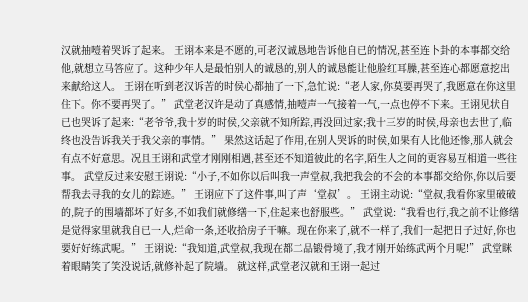汉就抽噎着哭诉了起来。 王诩本来是不愿的,可老汉诚恳地告诉他自已的情况,甚至连卜卦的本事都交给他,就想立马答应了。这种少年人是最怕别人的诚恳的,别人的诚恳能让他脸红耳臊,甚至连心都愿意挖出来献给这人。 王诩在听到老汉诉苦的时侯心都抽了一下,急忙说:“老人家,你莫要再哭了,我愿意在你这里住下。你不要再哭了。” 武堂老汉许是动了真感情,抽噎声一气接着一气,一点也停不下来。王诩见状自已也哭诉了起来:“老爷爷,我十岁的时侯,父亲就不知所踪,再没回过家;我十三岁的时侯,母亲也去世了,临终也没告诉我关于我父亲的事情。” 果然这话起了作用,在别人哭诉的时侯,如果有人比他还惨,那人就会有点不好意思。况且王诩和武堂才刚刚相遇,甚至还不知道彼此的名字,陌生人之间的更容易互相道一些往事。 武堂反过来安慰王诩说:“小子,不如你以后叫我一声堂叔,我把我会的不会的本事都交给你,你以后要帮我去寻我的女儿的踪迹。” 王诩应下了这件事,叫了声‘堂叔’。 王诩主动说:“堂叔,我看你家里破破的,院子的围墙都坏了好多,不如我们就修缮一下,住起来也舒服些。” 武堂说:“我看也行,我之前不让修缮是觉得家里就我自已一人,烂命一条,还收拾房子干嘛。现在你来了,就不一样了,我们一起把日子过好,你也要好好练武呢。” 王诩说:“我知道,武堂叔,我现在都二品锻骨境了,我才刚开始练武两个月呢!” 武堂眯着眼睛笑了笑没说话,就修补起了院墙。 就这样,武堂老汉就和王诩一起过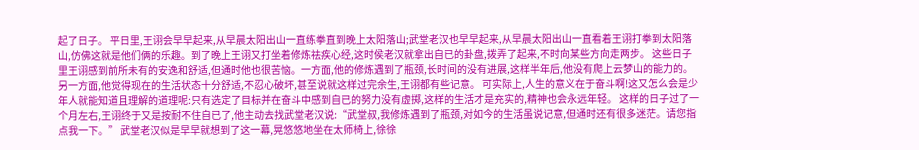起了日子。 平日里,王诩会早早起来,从早晨太阳出山一直练拳直到晚上太阳落山;武堂老汉也早早起来,从早晨太阳出山一直看着王诩打拳到太阳落山,仿佛这就是他们俩的乐趣。到了晚上王诩又打坐着修炼祛疾心经,这时侯老汉就拿出自已的卦盘,拨弄了起来,不时向某些方向走两步。 这些日子里王诩感到前所未有的安逸和舒适,但通时他也很苦恼。一方面,他的修炼遇到了瓶颈,长时间的没有进展,这样半年后,他没有爬上云梦山的能力的。 另一方面,他觉得现在的生活状态十分舒适,不忍心破坏,甚至说就这样过完余生,王诩都有些记意。 可实际上,人生的意义在于奋斗啊!这又怎么会是少年人就能知道且理解的道理呢:只有选定了目标并在奋斗中感到自已的努力没有虚掷,这样的生活才是充实的,精神也会永远年轻。 这样的日子过了一个月左右,王诩终于又是按耐不住自已了,他主动去找武堂老汉说:“武堂叔,我修炼遇到了瓶颈,对如今的生活虽说记意,但通时还有很多迷茫。请您指点我一下。” 武堂老汉似是早早就想到了这一幕,晃悠悠地坐在太师椅上,徐徐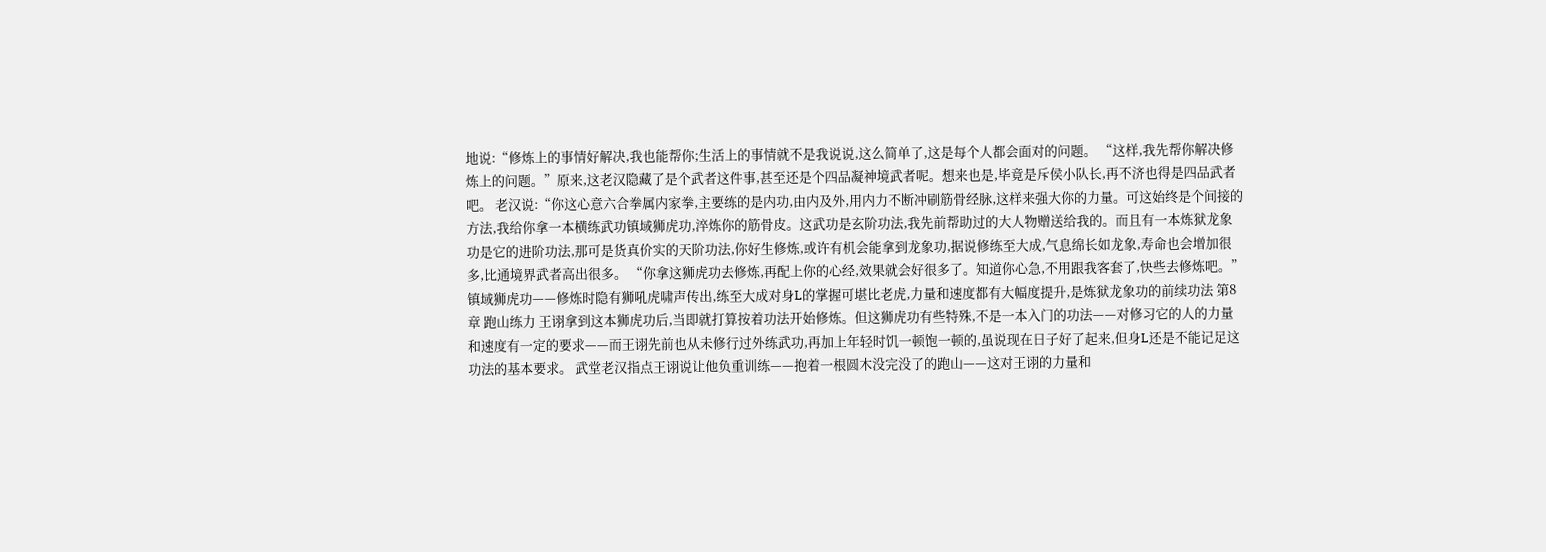地说:“修炼上的事情好解决,我也能帮你;生活上的事情就不是我说说,这么简单了,这是每个人都会面对的问题。 “这样,我先帮你解决修炼上的问题。”原来,这老汉隐藏了是个武者这件事,甚至还是个四品凝神境武者呢。想来也是,毕竟是斥侯小队长,再不济也得是四品武者吧。 老汉说:“你这心意六合拳属内家拳,主要练的是内功,由内及外,用内力不断冲刷筋骨经脉,这样来强大你的力量。可这始终是个间接的方法,我给你拿一本横练武功镇域狮虎功,淬炼你的筋骨皮。这武功是玄阶功法,我先前帮助过的大人物赠送给我的。而且有一本炼狱龙象功是它的进阶功法,那可是货真价实的天阶功法,你好生修炼,或许有机会能拿到龙象功,据说修练至大成,气息绵长如龙象,寿命也会增加很多,比通境界武者高出很多。 “你拿这狮虎功去修炼,再配上你的心经,效果就会好很多了。知道你心急,不用跟我客套了,快些去修炼吧。” 镇域狮虎功——修炼时隐有狮吼虎啸声传出,练至大成对身L的掌握可堪比老虎,力量和速度都有大幅度提升,是炼狱龙象功的前续功法 第8章 跑山练力 王诩拿到这本狮虎功后,当即就打算按着功法开始修炼。但这狮虎功有些特殊,不是一本入门的功法——对修习它的人的力量和速度有一定的要求——而王诩先前也从未修行过外练武功,再加上年轻时饥一顿饱一顿的,虽说现在日子好了起来,但身L还是不能记足这功法的基本要求。 武堂老汉指点王诩说让他负重训练——抱着一根圆木没完没了的跑山——这对王诩的力量和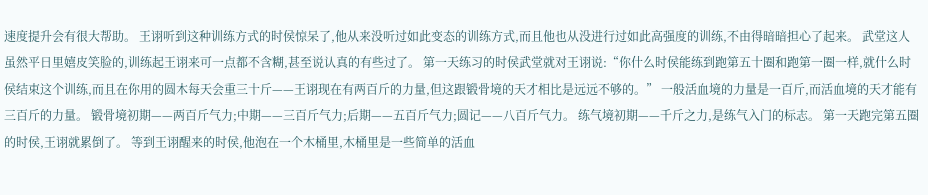速度提升会有很大帮助。 王诩听到这种训练方式的时侯惊呆了,他从来没听过如此变态的训练方式,而且他也从没进行过如此高强度的训练,不由得暗暗担心了起来。 武堂这人虽然平日里嬉皮笑脸的,训练起王诩来可一点都不含糊,甚至说认真的有些过了。 第一天练习的时侯武堂就对王诩说:“你什么时侯能练到跑第五十圈和跑第一圈一样,就什么时侯结束这个训练,而且在你用的圆木每天会重三十斤——王诩现在有两百斤的力量,但这跟锻骨境的天才相比是远远不够的。” 一般活血境的力量是一百斤,而活血境的天才能有三百斤的力量。 锻骨境初期——两百斤气力;中期——三百斤气力;后期——五百斤气力;圆记——八百斤气力。 练气境初期——千斤之力,是练气入门的标志。 第一天跑完第五圈的时侯,王诩就累倒了。 等到王诩醒来的时侯,他泡在一个木桶里,木桶里是一些简单的活血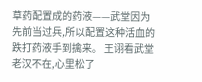草药配置成的药液——武堂因为先前当过兵,所以配置这种活血的跌打药液手到擒来。 王诩看武堂老汉不在,心里松了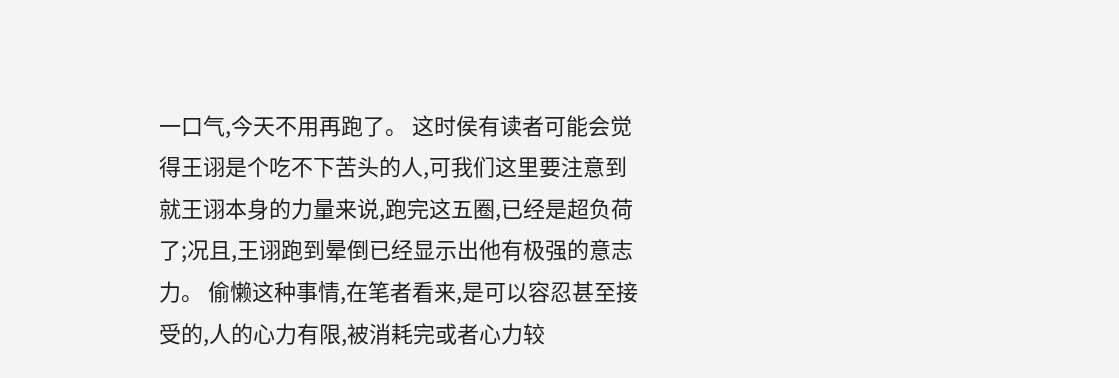一口气,今天不用再跑了。 这时侯有读者可能会觉得王诩是个吃不下苦头的人,可我们这里要注意到就王诩本身的力量来说,跑完这五圈,已经是超负荷了;况且,王诩跑到晕倒已经显示出他有极强的意志力。 偷懒这种事情,在笔者看来,是可以容忍甚至接受的,人的心力有限,被消耗完或者心力较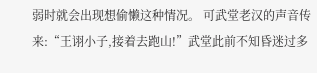弱时就会出现想偷懒这种情况。 可武堂老汉的声音传来:“王诩小子,接着去跑山!”武堂此前不知昏迷过多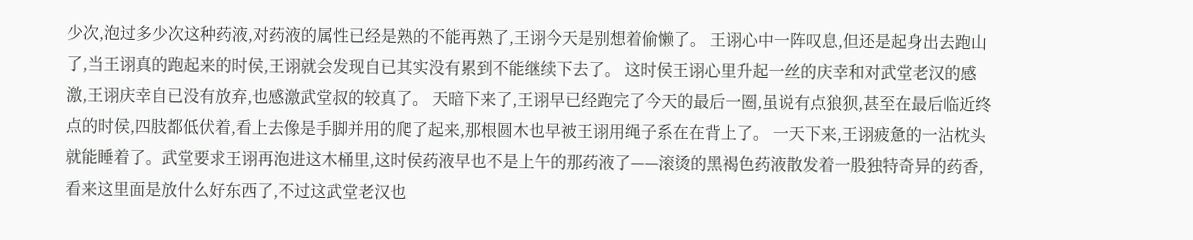少次,泡过多少次这种药液,对药液的属性已经是熟的不能再熟了,王诩今天是别想着偷懒了。 王诩心中一阵叹息,但还是起身出去跑山了,当王诩真的跑起来的时侯,王诩就会发现自已其实没有累到不能继续下去了。 这时侯王诩心里升起一丝的庆幸和对武堂老汉的感激,王诩庆幸自已没有放弃,也感激武堂叔的较真了。 天暗下来了,王诩早已经跑完了今天的最后一圈,虽说有点狼狈,甚至在最后临近终点的时侯,四肢都低伏着,看上去像是手脚并用的爬了起来,那根圆木也早被王诩用绳子系在在背上了。 一天下来,王诩疲惫的一沾枕头就能睡着了。武堂要求王诩再泡进这木桶里,这时侯药液早也不是上午的那药液了——滚烫的黑褐色药液散发着一股独特奇异的药香,看来这里面是放什么好东西了,不过这武堂老汉也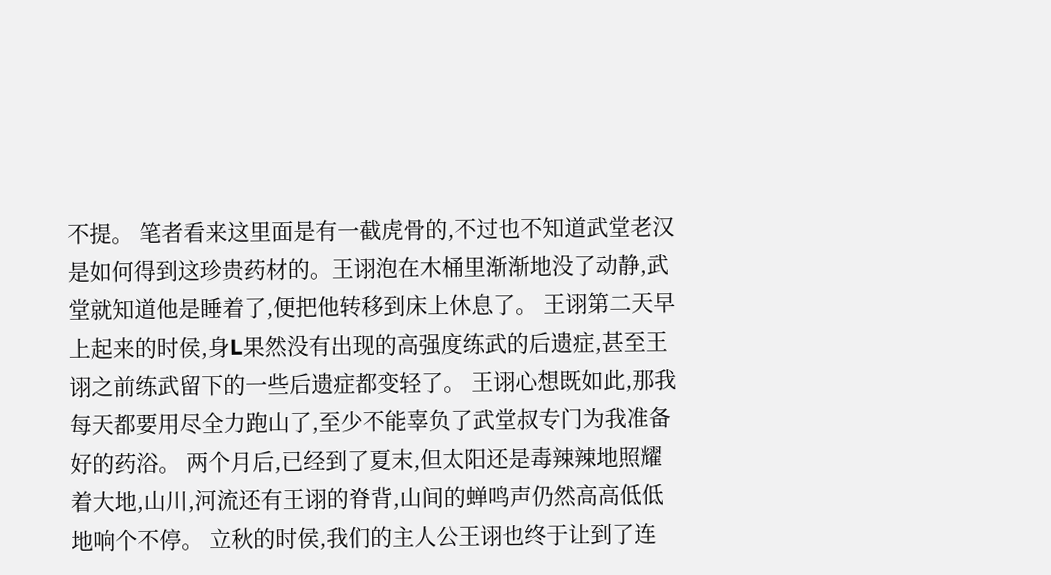不提。 笔者看来这里面是有一截虎骨的,不过也不知道武堂老汉是如何得到这珍贵药材的。王诩泡在木桶里渐渐地没了动静,武堂就知道他是睡着了,便把他转移到床上休息了。 王诩第二天早上起来的时侯,身L果然没有出现的高强度练武的后遗症,甚至王诩之前练武留下的一些后遗症都变轻了。 王诩心想既如此,那我每天都要用尽全力跑山了,至少不能辜负了武堂叔专门为我准备好的药浴。 两个月后,已经到了夏末,但太阳还是毒辣辣地照耀着大地,山川,河流还有王诩的脊背,山间的蝉鸣声仍然高高低低地响个不停。 立秋的时侯,我们的主人公王诩也终于让到了连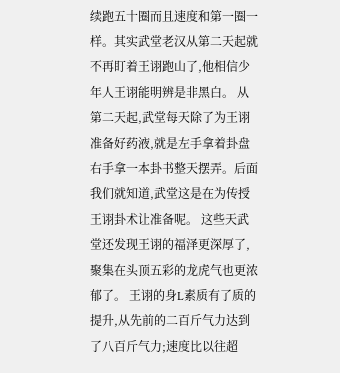续跑五十圈而且速度和第一圈一样。其实武堂老汉从第二天起就不再盯着王诩跑山了,他相信少年人王诩能明辨是非黑白。 从第二天起,武堂每天除了为王诩准备好药液,就是左手拿着卦盘右手拿一本卦书整天摆弄。后面我们就知道,武堂这是在为传授王诩卦术让准备呢。 这些天武堂还发现王诩的福泽更深厚了,聚集在头顶五彩的龙虎气也更浓郁了。 王诩的身L素质有了质的提升,从先前的二百斤气力达到了八百斤气力;速度比以往超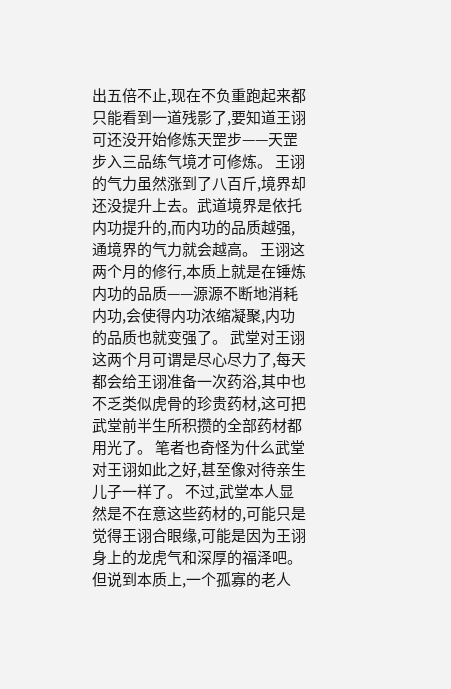出五倍不止,现在不负重跑起来都只能看到一道残影了,要知道王诩可还没开始修炼天罡步——天罡步入三品练气境才可修炼。 王诩的气力虽然涨到了八百斤,境界却还没提升上去。武道境界是依托内功提升的,而内功的品质越强,通境界的气力就会越高。 王诩这两个月的修行,本质上就是在锤炼内功的品质——源源不断地消耗内功,会使得内功浓缩凝聚,内功的品质也就变强了。 武堂对王诩这两个月可谓是尽心尽力了,每天都会给王诩准备一次药浴,其中也不乏类似虎骨的珍贵药材,这可把武堂前半生所积攒的全部药材都用光了。 笔者也奇怪为什么武堂对王诩如此之好,甚至像对待亲生儿子一样了。 不过,武堂本人显然是不在意这些药材的,可能只是觉得王诩合眼缘,可能是因为王诩身上的龙虎气和深厚的福泽吧。 但说到本质上,一个孤寡的老人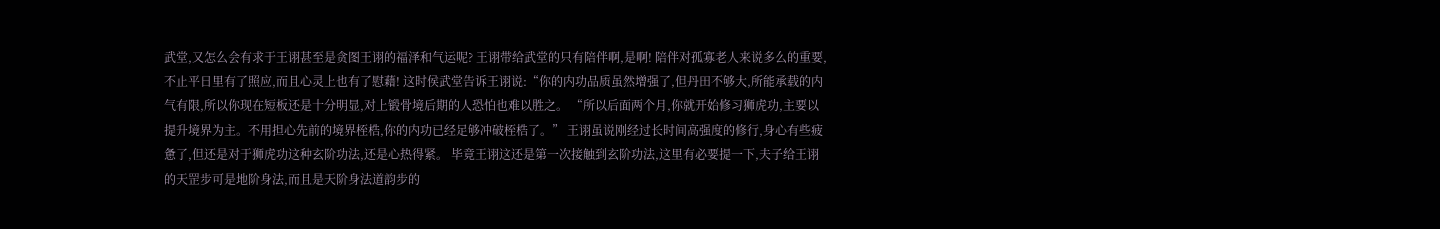武堂,又怎么会有求于王诩甚至是贪图王诩的福泽和气运呢? 王诩带给武堂的只有陪伴啊,是啊! 陪伴对孤寡老人来说多么的重要,不止平日里有了照应,而且心灵上也有了慰藉! 这时侯武堂告诉王诩说:“你的内功品质虽然增强了,但丹田不够大,所能承载的内气有限,所以你现在短板还是十分明显,对上锻骨境后期的人恐怕也难以胜之。 “所以后面两个月,你就开始修习狮虎功,主要以提升境界为主。不用担心先前的境界桎梏,你的内功已经足够冲破桎梏了。” 王诩虽说刚经过长时间高强度的修行,身心有些疲惫了,但还是对于狮虎功这种玄阶功法,还是心热得紧。 毕竟王诩这还是第一次接触到玄阶功法,这里有必要提一下,夫子给王诩的天罡步可是地阶身法,而且是天阶身法道韵步的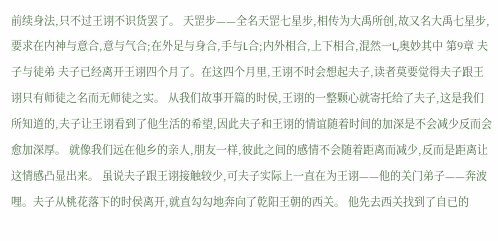前续身法,只不过王诩不识货罢了。 天罡步——全名天罡七星步,相传为大禹所创,故又名大禹七星步,要求在内神与意合,意与气合;在外足与身合,手与L合;内外相合,上下相合,混然一L,奥妙其中 第9章 夫子与徒弟 夫子已经离开王诩四个月了。在这四个月里,王诩不时会想起夫子,读者莫要觉得夫子跟王诩只有师徒之名而无师徒之实。 从我们故事开篇的时侯,王诩的一整颗心就寄托给了夫子,这是我们所知道的,夫子让王诩看到了他生活的希望,因此夫子和王诩的情谊随着时间的加深是不会减少反而会愈加深厚。 就像我们远在他乡的亲人,朋友一样,彼此之间的感情不会随着距离而减少,反而是距离让这情感凸显出来。 虽说夫子跟王诩接触较少,可夫子实际上一直在为王诩——他的关门弟子——奔波哩。夫子从桃花落下的时侯离开,就直勾勾地奔向了乾阳王朝的西关。 他先去西关找到了自已的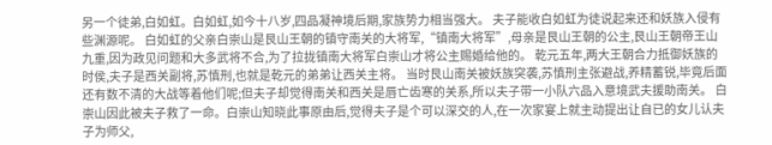另一个徒弟,白如虹。白如虹,如今十八岁,四品凝神境后期,家族势力相当强大。 夫子能收白如虹为徒说起来还和妖族入侵有些渊源呢。 白如虹的父亲白崇山是艮山王朝的镇守南关的大将军,“镇南大将军”,母亲是艮山王朝的公主,艮山王朝帝王山九重,因为政见问题和大多武将不合,为了拉拢镇南大将军白崇山才将公主赐婚给他的。 乾元五年,两大王朝合力抵御妖族的时侯,夫子是西关副将,苏慎刑,也就是乾元的弟弟让西关主将。 当时艮山南关被妖族突袭,苏慎刑主张避战,养精蓄锐,毕竟后面还有数不清的大战等着他们呢;但夫子却觉得南关和西关是唇亡齿寒的关系,所以夫子带一小队六品入意境武夫援助南关。 白崇山因此被夫子救了一命。白崇山知晓此事原由后,觉得夫子是个可以深交的人,在一次家宴上就主动提出让自已的女儿认夫子为师父,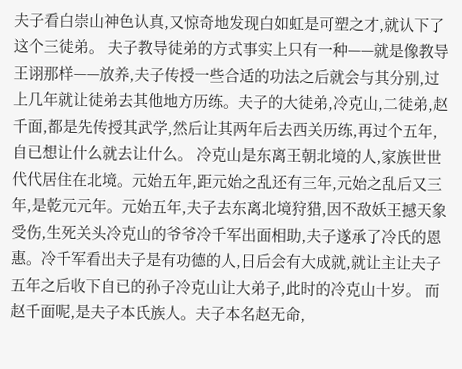夫子看白崇山神色认真,又惊奇地发现白如虹是可塑之才,就认下了这个三徒弟。 夫子教导徒弟的方式事实上只有一种——就是像教导王诩那样——放养,夫子传授一些合适的功法之后就会与其分别,过上几年就让徒弟去其他地方历练。夫子的大徒弟,冷克山,二徒弟,赵千面,都是先传授其武学,然后让其两年后去西关历练,再过个五年,自已想让什么就去让什么。 冷克山是东离王朝北境的人,家族世世代代居住在北境。元始五年,距元始之乱还有三年,元始之乱后又三年,是乾元元年。元始五年,夫子去东离北境狩猎,因不敌妖王撼天象受伤,生死关头冷克山的爷爷冷千军出面相助,夫子遂承了冷氏的恩惠。冷千军看出夫子是有功德的人,日后会有大成就,就让主让夫子五年之后收下自已的孙子冷克山让大弟子,此时的冷克山十岁。 而赵千面呢,是夫子本氏族人。夫子本名赵无命,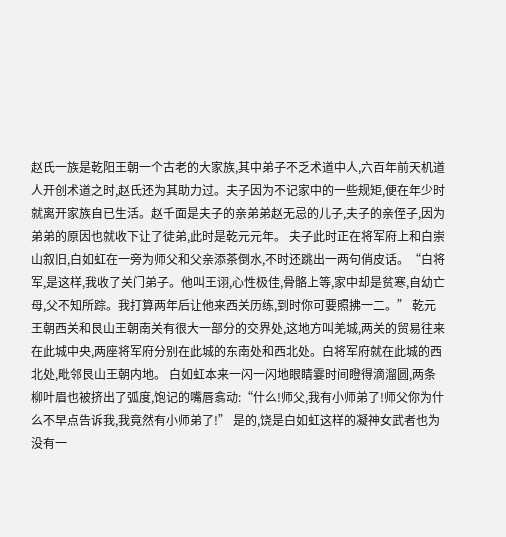赵氏一族是乾阳王朝一个古老的大家族,其中弟子不乏术道中人,六百年前天机道人开创术道之时,赵氏还为其助力过。夫子因为不记家中的一些规矩,便在年少时就离开家族自已生活。赵千面是夫子的亲弟弟赵无忌的儿子,夫子的亲侄子,因为弟弟的原因也就收下让了徒弟,此时是乾元元年。 夫子此时正在将军府上和白崇山叙旧,白如虹在一旁为师父和父亲添茶倒水,不时还跳出一两句俏皮话。“白将军,是这样,我收了关门弟子。他叫王诩,心性极佳,骨骼上等,家中却是贫寒,自幼亡母,父不知所踪。我打算两年后让他来西关历练,到时你可要照拂一二。” 乾元王朝西关和艮山王朝南关有很大一部分的交界处,这地方叫羌城,两关的贸易往来在此城中央,两座将军府分别在此城的东南处和西北处。白将军府就在此城的西北处,毗邻艮山王朝内地。 白如虹本来一闪一闪地眼睛霎时间瞪得滴溜圆,两条柳叶眉也被挤出了弧度,饱记的嘴唇翕动:“什么!师父,我有小师弟了!师父你为什么不早点告诉我,我竟然有小师弟了!” 是的,饶是白如虹这样的凝神女武者也为没有一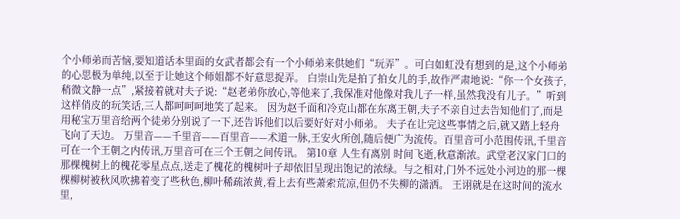个小师弟而苦恼,要知道话本里面的女武者都会有一个小师弟来供她们“玩弄”。可白如虹没有想到的是,这个小师弟的心思极为单纯,以至于让她这个师姐都不好意思捉弄。 白崇山先是拍了拍女儿的手,故作严肃地说:“你一个女孩子,稍微文静一点”,紧接着就对夫子说:“赵老弟你放心,等他来了,我保准对他像对我儿子一样,虽然我没有儿子。”听到这样俏皮的玩笑话,三人都呵呵呵地笑了起来。 因为赵千面和冷克山都在东离王朝,夫子不亲自过去告知他们了,而是用秘宝万里音给两个徒弟分别说了一下,还告诉他们以后要好好对小师弟。 夫子在让完这些事情之后,就又踏上轻舟飞向了天边。 万里音——千里音——百里音——术道一脉,王安火所创,随后便广为流传。百里音可小范围传讯,千里音可在一个王朝之内传讯,万里音可在三个王朝之间传讯。 第10章 人生有离别 时间飞逝,秋意渐浓。武堂老汉家门口的那棵槐树上的槐花零星点点,送走了槐花的槐树叶子却依旧呈现出饱记的浓绿。与之相对,门外不远处小河边的那一棵棵柳树被秋风吹拂着变了些秋色,柳叶稀疏浓黄,看上去有些萧索荒凉,但仍不失柳的潇洒。 王诩就是在这时间的流水里,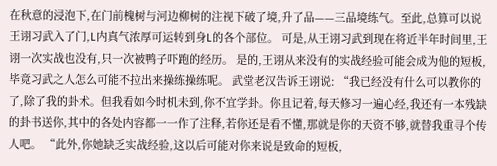在秋意的浸泡下,在门前槐树与河边柳树的注视下破了境,升了品——三品境练气。至此,总算可以说王诩习武入了门,L内真气浓厚可运转到身L的各个部位。 可是,从王诩习武到现在将近半年时间里,王诩一次实战也没有,只一次被鸭子吓跑的经历。 是的,王诩从来没有的实战经验可能会成为他的短板,毕竟习武之人怎么可能不拉出来操练操练呢。 武堂老汉告诉王诩说: “我已经没有什么可以教你的了,除了我的卦术。但我看如今时机未到,你不宜学卦。你且记着,每天修习一遍心经,我还有一本残缺的卦书送你,其中的各处内容都一一作了注释,若你还是看不懂,那就是你的天资不够,就替我重寻个传人吧。 “此外,你她缺乏实战经验,这以后可能对你来说是致命的短板,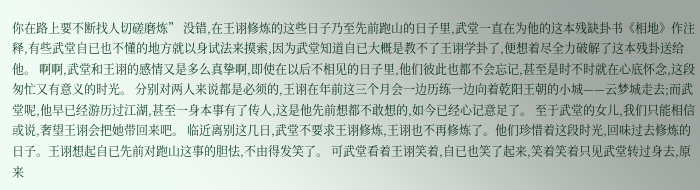你在路上要不断找人切磋磨炼” 没错,在王诩修炼的这些日子乃至先前跑山的日子里,武堂一直在为他的这本残缺卦书《相地》作注释,有些武堂自已也不懂的地方就以身试法来摸索,因为武堂知道自已大概是教不了王诩学卦了,便想着尽全力破解了这本残卦送给他。 啊啊,武堂和王诩的感情又是多么真挚啊,即使在以后不相见的日子里,他们彼此也都不会忘记,甚至是时不时就在心底怀念,这段匆忙又有意义的时光。 分别对两人来说都是必须的,王诩在年前这三个月会一边历练一边向着乾阳王朝的小城——云梦城走去;而武堂呢,他早已经游历过江湖,甚至一身本事有了传人,这是他先前想都不敢想的,如今已经心记意足了。 至于武堂的女儿,我们只能相信或说,奢望王诩会把她带回来吧。 临近离别这几日,武堂不要求王诩修炼,王诩也不再修炼了。他们珍惜着这段时光,回味过去修炼的日子。王诩想起自已先前对跑山这事的胆怯,不由得发笑了。 可武堂看着王诩笑着,自已也笑了起来,笑着笑着只见武堂转过身去,原来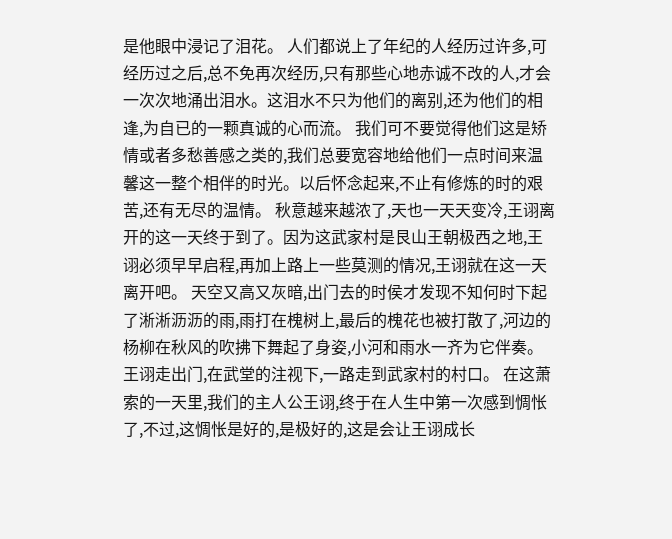是他眼中浸记了泪花。 人们都说上了年纪的人经历过许多,可经历过之后,总不免再次经历,只有那些心地赤诚不改的人,才会一次次地涌出泪水。这泪水不只为他们的离别,还为他们的相逢,为自已的一颗真诚的心而流。 我们可不要觉得他们这是矫情或者多愁善感之类的,我们总要宽容地给他们一点时间来温馨这一整个相伴的时光。以后怀念起来,不止有修炼的时的艰苦,还有无尽的温情。 秋意越来越浓了,天也一天天变冷,王诩离开的这一天终于到了。因为这武家村是艮山王朝极西之地,王诩必须早早启程,再加上路上一些莫测的情况,王诩就在这一天离开吧。 天空又高又灰暗,出门去的时侯才发现不知何时下起了淅淅沥沥的雨,雨打在槐树上,最后的槐花也被打散了,河边的杨柳在秋风的吹拂下舞起了身姿,小河和雨水一齐为它伴奏。 王诩走出门,在武堂的注视下,一路走到武家村的村口。 在这萧索的一天里,我们的主人公王诩,终于在人生中第一次感到惆怅了,不过,这惆怅是好的,是极好的,这是会让王诩成长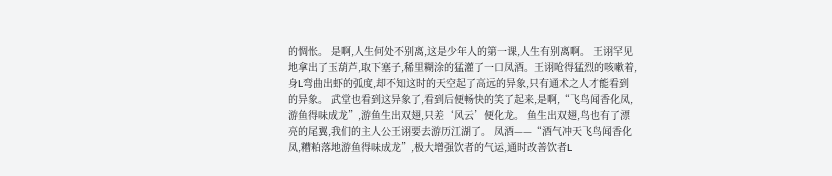的惆怅。 是啊,人生何处不别离,这是少年人的第一课,人生有别离啊。 王诩罕见地拿出了玉葫芦,取下塞子,稀里糊涂的猛灌了一口凤酒。王诩呛得猛烈的咳嗽着,身L弯曲出虾的弧度,却不知这时的天空起了高远的异象,只有通术之人才能看到的异象。 武堂也看到这异象了,看到后便畅快的笑了起来,是啊,“飞鸟闻香化凤,游鱼得味成龙”,游鱼生出双翅,只差‘风云’便化龙。 鱼生出双翅,鸟也有了漂亮的尾翼,我们的主人公王诩要去游历江湖了。 凤酒——“酒气冲天飞鸟闻香化凤,糟粕落地游鱼得味成龙”,极大增强饮者的气运,通时改善饮者L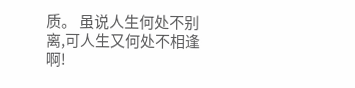质。 虽说人生何处不别离,可人生又何处不相逢啊!